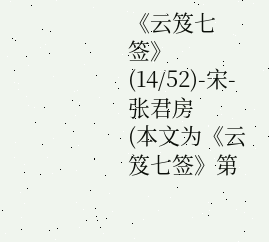《云笈七签》(14/52)-宋-张君房
(本文为《云笈七签》第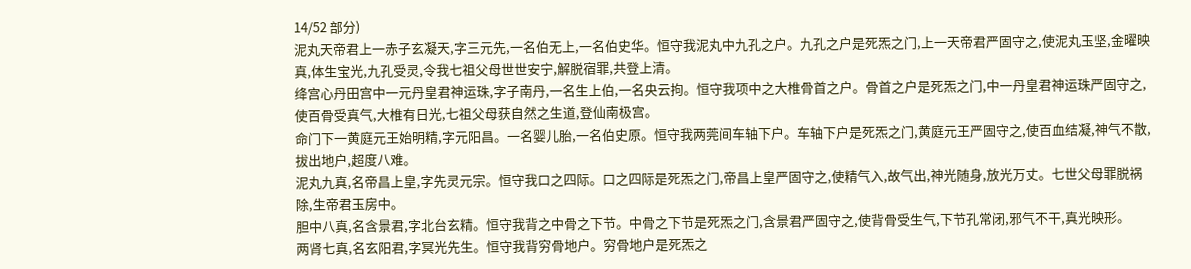14/52 部分)
泥丸天帝君上一赤子玄凝天,字三元先,一名伯无上,一名伯史华。恒守我泥丸中九孔之户。九孔之户是死炁之门,上一天帝君严固守之,使泥丸玉坚,金曜映真,体生宝光,九孔受灵,令我七祖父母世世安宁,解脱宿罪,共登上清。
绛宫心丹田宫中一元丹皇君神运珠,字子南丹,一名生上伯,一名央云拘。恒守我项中之大椎骨首之户。骨首之户是死炁之门,中一丹皇君神运珠严固守之,使百骨受真气,大椎有日光,七祖父母获自然之生道,登仙南极宫。
命门下一黄庭元王始明精,字元阳昌。一名婴儿胎,一名伯史原。恒守我两莞间车轴下户。车轴下户是死炁之门,黄庭元王严固守之,使百血结凝,神气不散,拔出地户,超度八难。
泥丸九真,名帝昌上皇,字先灵元宗。恒守我口之四际。口之四际是死炁之门,帝昌上皇严固守之,使精气入,故气出,神光随身,放光万丈。七世父母罪脱祸除,生帝君玉房中。
胆中八真,名含景君,字北台玄精。恒守我背之中骨之下节。中骨之下节是死炁之门,含景君严固守之,使背骨受生气,下节孔常闭,邪气不干,真光映形。
两肾七真,名玄阳君,字冥光先生。恒守我背穷骨地户。穷骨地户是死炁之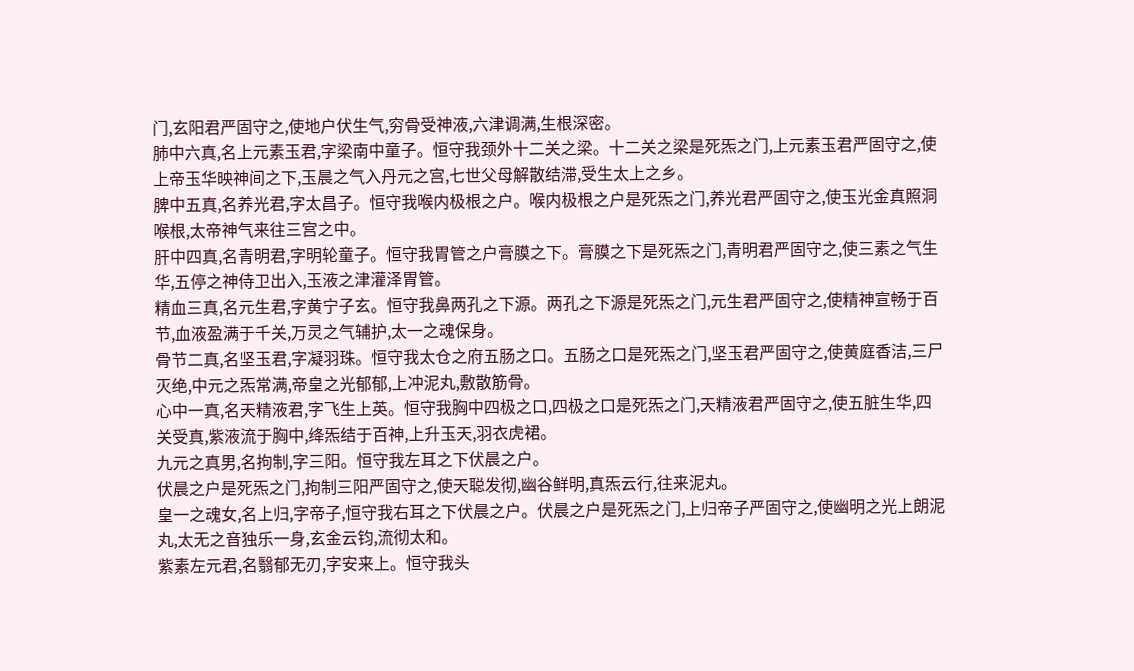门,玄阳君严固守之,使地户伏生气,穷骨受神液,六津调满,生根深密。
肺中六真,名上元素玉君,字梁南中童子。恒守我颈外十二关之梁。十二关之梁是死炁之门,上元素玉君严固守之,使上帝玉华映神间之下,玉晨之气入丹元之宫,七世父母解散结滞,受生太上之乡。
脾中五真,名养光君,字太昌子。恒守我喉内极根之户。喉内极根之户是死炁之门,养光君严固守之,使玉光金真照洞喉根,太帝神气来往三宫之中。
肝中四真,名青明君,字明轮童子。恒守我胃管之户膏膜之下。膏膜之下是死炁之门,青明君严固守之,使三素之气生华,五停之神侍卫出入,玉液之津灌泽胃管。
精血三真,名元生君,字黄宁子玄。恒守我鼻两孔之下源。两孔之下源是死炁之门,元生君严固守之,使精神宣畅于百节,血液盈满于千关,万灵之气辅护,太一之魂保身。
骨节二真,名坚玉君,字凝羽珠。恒守我太仓之府五肠之口。五肠之口是死炁之门,坚玉君严固守之,使黄庭香洁,三尸灭绝,中元之炁常满,帝皇之光郁郁,上冲泥丸,敷散筋骨。
心中一真,名天精液君,字飞生上英。恒守我胸中四极之口,四极之口是死炁之门,天精液君严固守之,使五脏生华,四关受真,紫液流于胸中,绛炁结于百神,上升玉天,羽衣虎裙。
九元之真男,名拘制,字三阳。恒守我左耳之下伏晨之户。
伏晨之户是死炁之门,拘制三阳严固守之,使天聪发彻,幽谷鲜明,真炁云行,往来泥丸。
皇一之魂女,名上归,字帝子,恒守我右耳之下伏晨之户。伏晨之户是死炁之门,上归帝子严固守之,使幽明之光上朗泥丸,太无之音独乐一身,玄金云钧,流彻太和。
紫素左元君,名翳郁无刃,字安来上。恒守我头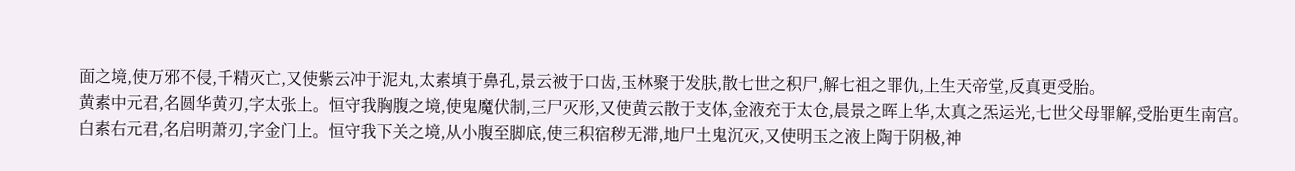面之境,使万邪不侵,千精灭亡,又使紫云冲于泥丸,太素填于鼻孔,景云被于口齿,玉林聚于发肤,散七世之积尸,解七祖之罪仇,上生天帝堂,反真更受胎。
黄素中元君,名圆华黄刃,字太张上。恒守我胸腹之境,使鬼魔伏制,三尸灭形,又使黄云散于支体,金液充于太仓,晨景之晖上华,太真之炁运光,七世父母罪解,受胎更生南宫。
白素右元君,名启明萧刃,字金门上。恒守我下关之境,从小腹至脚底,使三积宿秽无滞,地尸土鬼沉灭,又使明玉之液上陶于阴极,神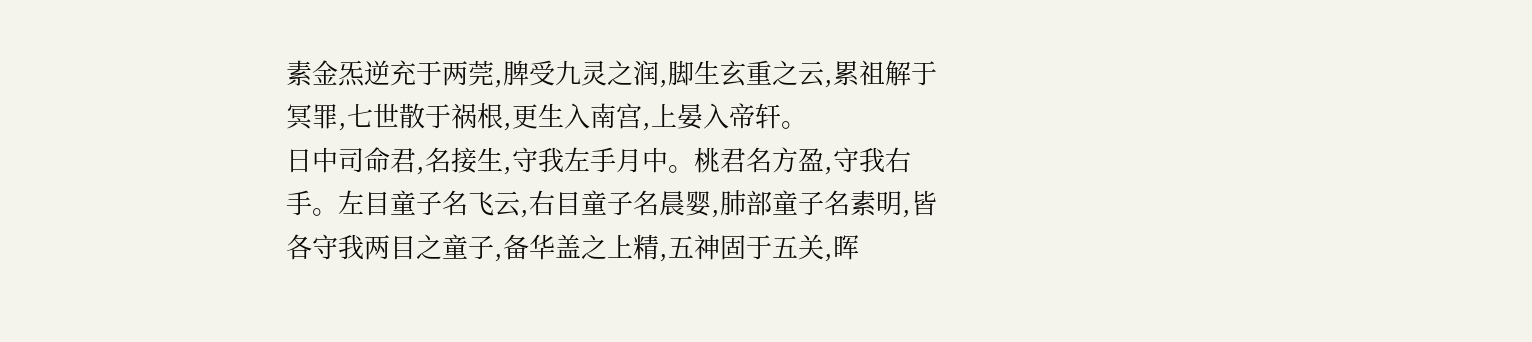素金炁逆充于两莞,脾受九灵之润,脚生玄重之云,累祖解于冥罪,七世散于祸根,更生入南宫,上晏入帝轩。
日中司命君,名接生,守我左手月中。桃君名方盈,守我右手。左目童子名飞云,右目童子名晨婴,肺部童子名素明,皆各守我两目之童子,备华盖之上精,五神固于五关,晖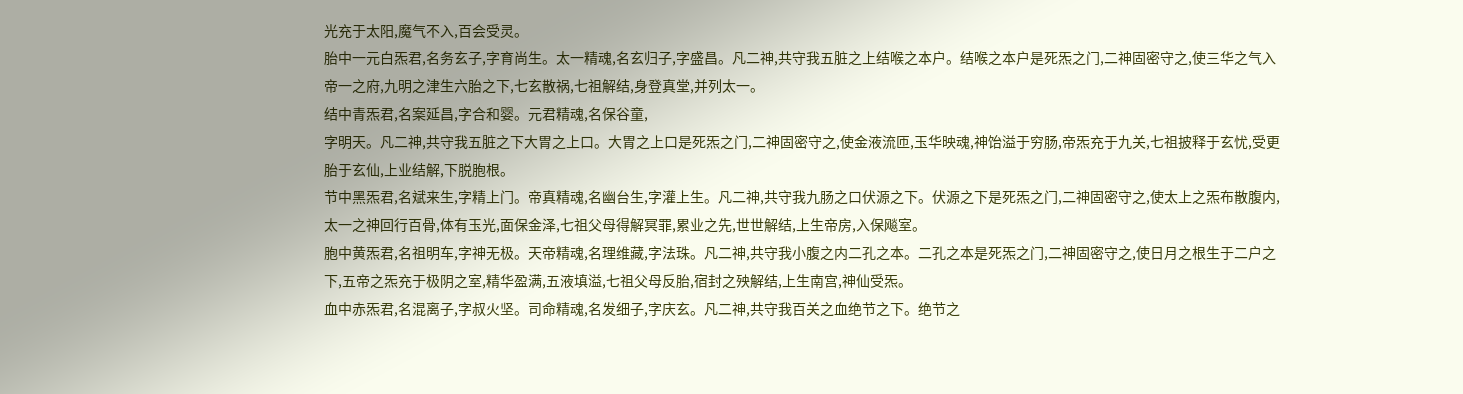光充于太阳,魔气不入,百会受灵。
胎中一元白炁君,名务玄子,字育尚生。太一精魂,名玄归子,字盛昌。凡二神,共守我五脏之上结喉之本户。结喉之本户是死炁之门,二神固密守之,使三华之气入帝一之府,九明之津生六胎之下,七玄散祸,七祖解结,身登真堂,并列太一。
结中青炁君,名案延昌,字合和婴。元君精魂,名保谷童,
字明天。凡二神,共守我五脏之下大胃之上口。大胃之上口是死炁之门,二神固密守之,使金液流匝,玉华映魂,神饴溢于穷肠,帝炁充于九关,七祖披释于玄忧,受更胎于玄仙,上业结解,下脱胞根。
节中黑炁君,名斌来生,字精上门。帝真精魂,名幽台生,字灌上生。凡二神,共守我九肠之口伏源之下。伏源之下是死炁之门,二神固密守之,使太上之炁布散腹内,太一之神回行百骨,体有玉光,面保金泽,七祖父母得解冥罪,累业之先,世世解结,上生帝房,入保飚室。
胞中黄炁君,名祖明车,字神无极。天帝精魂,名理维藏,字法珠。凡二神,共守我小腹之内二孔之本。二孔之本是死炁之门,二神固密守之,使日月之根生于二户之下,五帝之炁充于极阴之室,精华盈满,五液填溢,七祖父母反胎,宿封之殃解结,上生南宫,神仙受炁。
血中赤炁君,名混离子,字叔火坚。司命精魂,名发细子,字庆玄。凡二神,共守我百关之血绝节之下。绝节之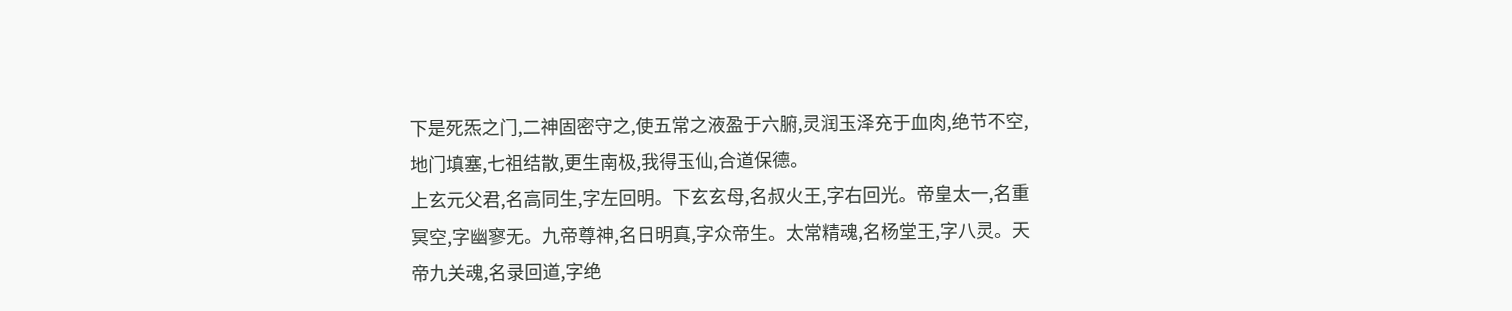下是死炁之门,二神固密守之,使五常之液盈于六腑,灵润玉泽充于血肉,绝节不空,地门填塞,七祖结散,更生南极,我得玉仙,合道保德。
上玄元父君,名高同生,字左回明。下玄玄母,名叔火王,字右回光。帝皇太一,名重冥空,字幽寥无。九帝尊神,名日明真,字众帝生。太常精魂,名杨堂王,字八灵。天帝九关魂,名录回道,字绝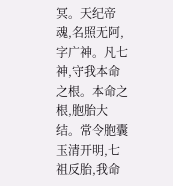冥。天纪帝魂,名照无阿,字广神。凡七神,守我本命之根。本命之根,胞胎大结。常令胞囊玉清开明,七祖反胎,我命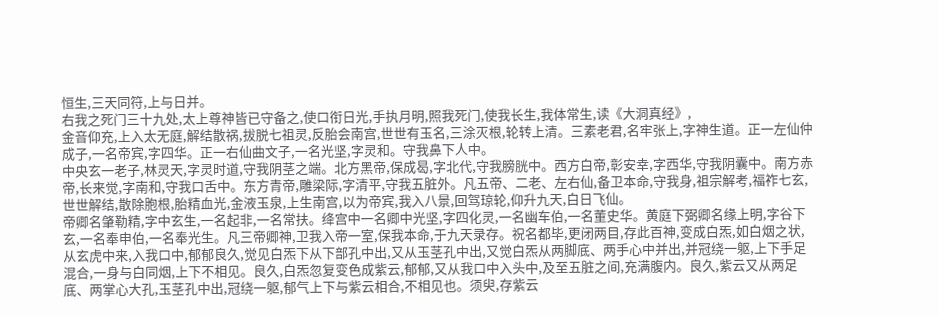恒生,三天同符,上与日并。
右我之死门三十九处,太上尊神皆已守备之,使口衔日光,手执月明,照我死门,使我长生,我体常生,读《大洞真经》,
金音仰充,上入太无庭,解结散祸,拔脱七祖灵,反胎会南宫,世世有玉名,三涂灭根,轮转上清。三素老君,名牢张上,字神生道。正一左仙仲成子,一名帝宾,字四华。正一右仙曲文子,一名光坚,字灵和。守我鼻下人中。
中央玄一老子,林灵天,字灵时道,守我阴茎之端。北方黑帝,保成曷,字北代,守我膀胱中。西方白帝,彰安幸,字西华,守我阴囊中。南方赤帝,长来觉,字南和,守我口舌中。东方青帝,雕梁际,字清平,守我五脏外。凡五帝、二老、左右仙,备卫本命,守我身,祖宗解考,福祚七玄,世世解结,散除胞根,胎精血光,金液玉泉,上生南宫,以为帝宾,我入八景,回驾琼轮,仰升九天,白日飞仙。
帝卿名肇勒精,字中玄生,一名起非,一名常扶。绛宫中一名卿中光坚,字四化灵,一名幽车伯,一名董史华。黄庭下弼卿名缘上明,字谷下玄,一名奉申伯,一名奉光生。凡三帝卿神,卫我入帝一室,保我本命,于九天录存。祝名都毕,更闭两目,存此百神,变成白炁,如白烟之状,从玄虎中来,入我口中,郁郁良久,觉见白炁下从下部孔中出,又从玉茎孔中出,又觉白炁从两脚底、两手心中并出,并冠绕一躯,上下手足混合,一身与白同烟,上下不相见。良久,白炁忽复变色成紫云,郁郁,又从我口中入头中,及至五脏之间,充满腹内。良久,紫云又从两足底、两掌心大孔,玉茎孔中出,冠绕一躯,郁气上下与紫云相合,不相见也。须臾,存紫云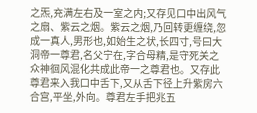之炁,充满左右及一室之内;又存见口中出风气之扇、紫云之烟。紫云之烟,乃回转更缠绕,忽成一真人,男形也,如始生之状,长四寸,号曰大洞帝一尊君,名父宁在,字合母精,是守死关之众神徊风混化共成此帝一之尊君也。又存此尊君来入我口中舌下,又从舌下径上升紫房六合宫,平坐,外向。尊君左手把兆五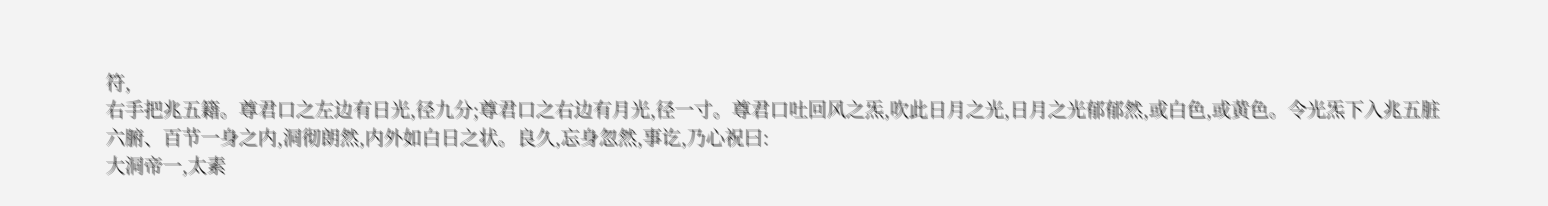符,
右手把兆五籍。尊君口之左边有日光,径九分;尊君口之右边有月光,径一寸。尊君口吐回风之炁,吹此日月之光,日月之光郁郁然,或白色,或黄色。令光炁下入兆五脏六腑、百节一身之内,洞彻朗然,内外如白日之状。良久,忘身忽然,事讫,乃心祝曰:
大洞帝一,太素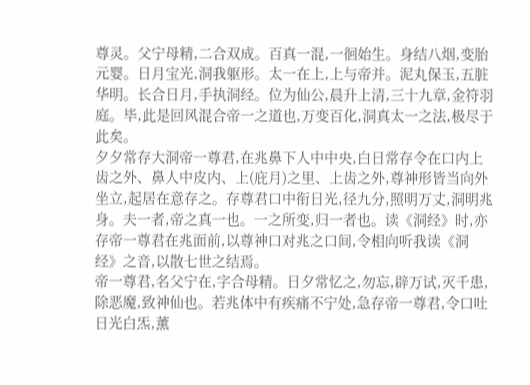尊灵。父宁母精,二合双成。百真一混,一徊始生。身结八烟,变胎元婴。日月宝光,洞我躯形。太一在上,上与帝并。泥丸保玉,五脏华明。长合日月,手执洞经。位为仙公,晨升上清,三十九章,金符羽庭。毕,此是回风混合帝一之道也,万变百化,洞真太一之法,极尽于此矣。
夕夕常存大洞帝一尊君,在兆鼻下人中中央,白日常存令在口内上齿之外、鼻人中皮内、上(庇月)之里、上齿之外,尊神形皆当向外坐立,起居在意存之。存尊君口中衔日光,径九分,照明万丈,洞明兆身。夫一者,帝之真一也。一之所变,归一者也。读《洞经》时,亦存帝一尊君在兆面前,以尊神口对兆之口间,令相向听我读《洞经》之音,以散七世之结焉。
帝一尊君,名父宁在,字合母精。日夕常忆之,勿忘,辟万试,灭千患,除恶魔,致神仙也。若兆体中有疾痛不宁处,急存帝一尊君,令口吐日光白炁,薰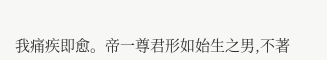我痛疾即愈。帝一尊君形如始生之男,不著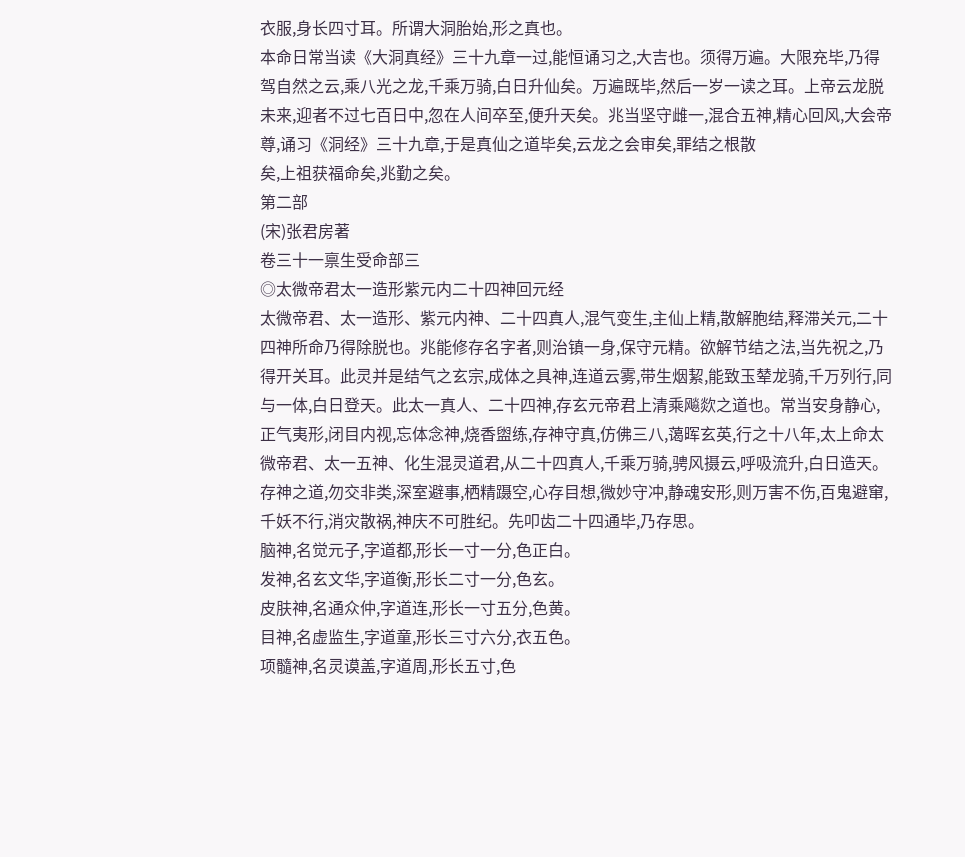衣服,身长四寸耳。所谓大洞胎始,形之真也。
本命日常当读《大洞真经》三十九章一过,能恒诵习之,大吉也。须得万遍。大限充毕,乃得驾自然之云,乘八光之龙,千乘万骑,白日升仙矣。万遍既毕,然后一岁一读之耳。上帝云龙脱未来,迎者不过七百日中,忽在人间卒至,便升天矣。兆当坚守雌一,混合五神,精心回风,大会帝尊,诵习《洞经》三十九章,于是真仙之道毕矣,云龙之会审矣,罪结之根散
矣,上祖获福命矣,兆勤之矣。
第二部
(宋)张君房著
卷三十一禀生受命部三
◎太微帝君太一造形紫元内二十四神回元经
太微帝君、太一造形、紫元内神、二十四真人,混气变生,主仙上精,散解胞结,释滞关元,二十四神所命乃得除脱也。兆能修存名字者,则治镇一身,保守元精。欲解节结之法,当先祝之,乃得开关耳。此灵并是结气之玄宗,成体之具神,连道云雾,带生烟絜,能致玉辇龙骑,千万列行,同与一体,白日登天。此太一真人、二十四神,存玄元帝君上清乘飚欻之道也。常当安身静心,正气夷形,闭目内视,忘体念神,烧香盥练,存神守真,仿佛三八,蔼晖玄英,行之十八年,太上命太微帝君、太一五神、化生混灵道君,从二十四真人,千乘万骑,骋风摄云,呼吸流升,白日造天。存神之道,勿交非类,深室避事,栖精蹑空,心存目想,微妙守冲,静魂安形,则万害不伤,百鬼避窜,千妖不行,消灾散祸,神庆不可胜纪。先叩齿二十四通毕,乃存思。
脑神,名觉元子,字道都,形长一寸一分,色正白。
发神,名玄文华,字道衡,形长二寸一分,色玄。
皮肤神,名通众仲,字道连,形长一寸五分,色黄。
目神,名虚监生,字道童,形长三寸六分,衣五色。
项髓神,名灵谟盖,字道周,形长五寸,色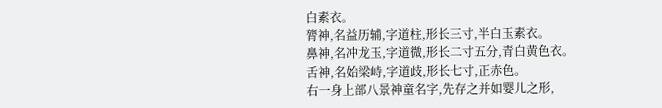白素衣。
膂神,名益历辅,字道柱,形长三寸,半白玉素衣。
鼻神,名冲龙玉,字道微,形长二寸五分,青白黄色衣。
舌神,名始梁峙,字道歧,形长七寸,正赤色。
右一身上部八景神童名字,先存之并如婴儿之形,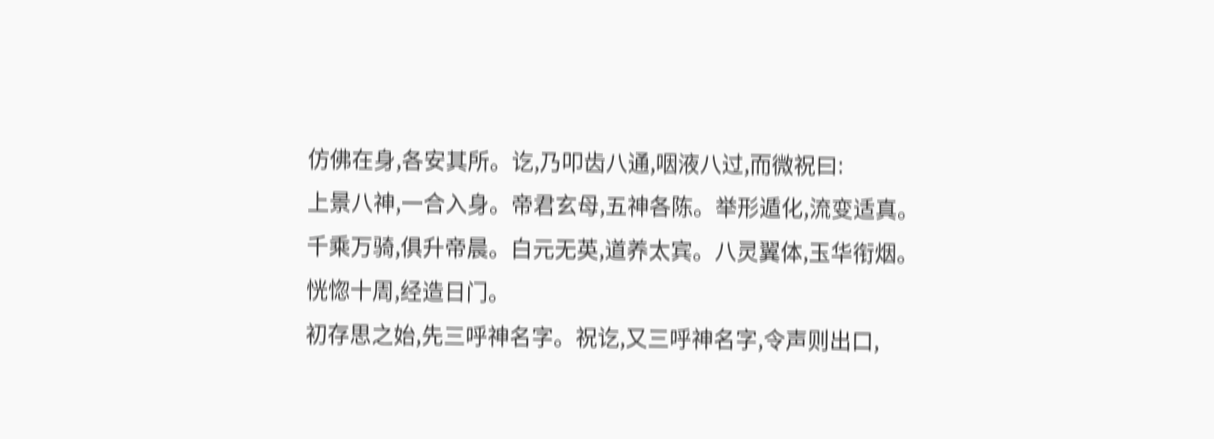仿佛在身,各安其所。讫,乃叩齿八通,咽液八过,而微祝曰:
上景八神,一合入身。帝君玄母,五神各陈。举形遁化,流变适真。千乘万骑,俱升帝晨。白元无英,道养太宾。八灵翼体,玉华衔烟。恍惚十周,经造日门。
初存思之始,先三呼神名字。祝讫,又三呼神名字,令声则出口,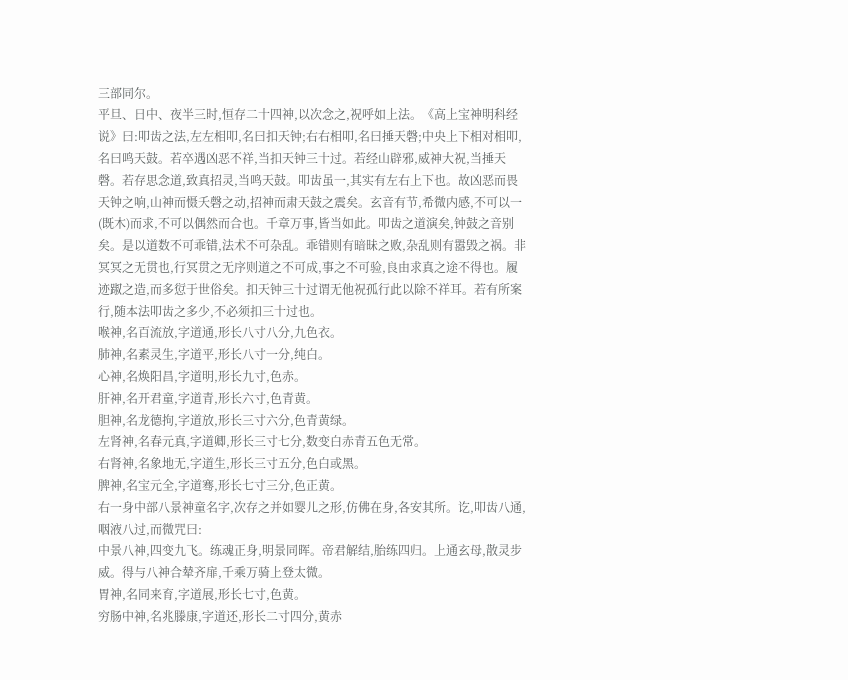三部同尔。
平旦、日中、夜半三时,恒存二十四神,以次念之,祝呼如上法。《高上宝神明科经说》曰:叩齿之法,左左相叩,名曰扣天钟;右右相叩,名曰捶天磬;中央上下相对相叩,名曰鸣天鼓。若卒遇凶恶不祥,当扣天钟三十过。若经山辟邪,威神大祝,当捶天磬。若存思念道,致真招灵,当鸣天鼓。叩齿虽一,其实有左右上下也。故凶恶而畏天钟之响,山神而慑夭磬之动,招神而肃天鼓之震矣。玄音有节,希微内感,不可以一(既木)而求,不可以偶然而合也。千章万事,皆当如此。叩齿之道演矣,钟鼓之音别矣。是以道数不可乖错,法术不可杂乱。乖错则有暗昧之败,杂乱则有嚣毁之祸。非冥冥之无贯也,行冥贯之无序则道之不可成,事之不可验,良由求真之途不得也。履迹踧之造,而多愆于世俗矣。扣天钟三十过谓无他祝孤行此以除不祥耳。若有所案行,随本法叩齿之多少,不必须扣三十过也。
喉神,名百流放,字道通,形长八寸八分,九色衣。
肺神,名素灵生,字道平,形长八寸一分,纯白。
心神,名焕阳昌,字道明,形长九寸,色赤。
肝神,名开君童,字道青,形长六寸,色青黄。
胆神,名龙德拘,字道放,形长三寸六分,色青黄绿。
左肾神,名春元真,字道卿,形长三寸七分,数变白赤青五色无常。
右肾神,名象地无,字道生,形长三寸五分,色白或黑。
脾神,名宝元全,字道骞,形长七寸三分,色正黄。
右一身中部八景神童名字,次存之并如婴儿之形,仿佛在身,各安其所。讫,叩齿八通,咽液八过,而微咒曰:
中景八神,四变九飞。练魂正身,明景同晖。帝君解结,胎练四归。上通玄母,散灵步威。得与八神合辇齐扉,千乘万骑上登太微。
胃神,名同来育,字道展,形长七寸,色黄。
穷肠中神,名兆滕康,字道还,形长二寸四分,黄赤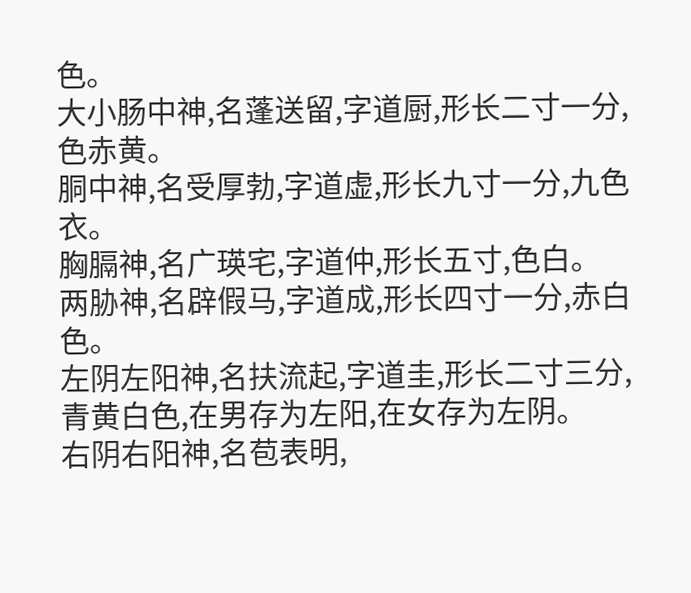色。
大小肠中神,名蓬送留,字道厨,形长二寸一分,色赤黄。
胴中神,名受厚勃,字道虚,形长九寸一分,九色衣。
胸膈神,名广瑛宅,字道仲,形长五寸,色白。
两胁神,名辟假马,字道成,形长四寸一分,赤白色。
左阴左阳神,名扶流起,字道圭,形长二寸三分,青黄白色,在男存为左阳,在女存为左阴。
右阴右阳神,名苞表明,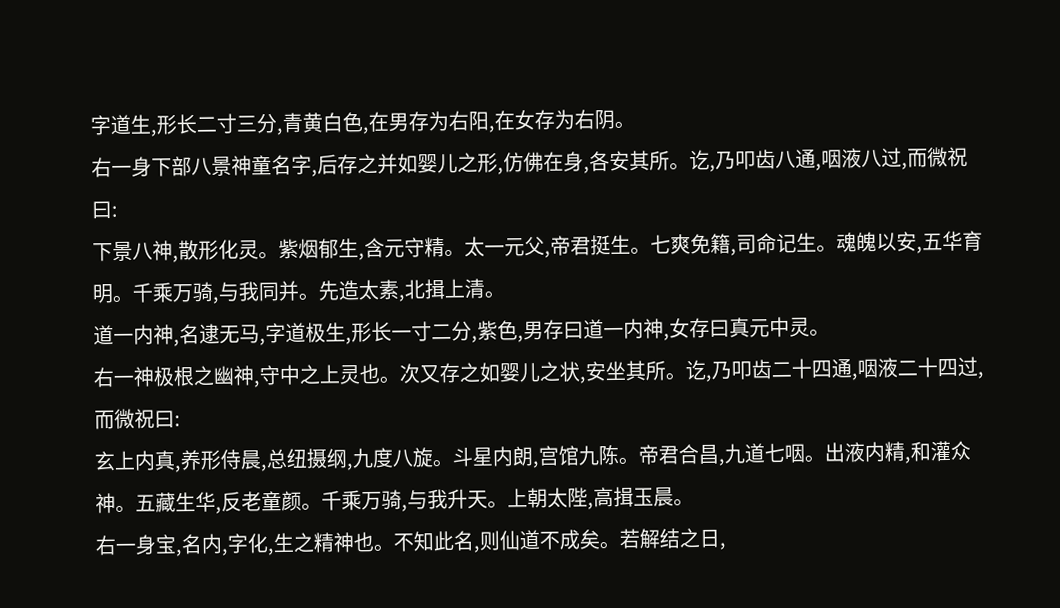字道生,形长二寸三分,青黄白色,在男存为右阳,在女存为右阴。
右一身下部八景神童名字,后存之并如婴儿之形,仿佛在身,各安其所。讫,乃叩齿八通,咽液八过,而微祝曰:
下景八神,散形化灵。紫烟郁生,含元守精。太一元父,帝君挺生。七爽免籍,司命记生。魂魄以安,五华育明。千乘万骑,与我同并。先造太素,北揖上清。
道一内神,名逮无马,字道极生,形长一寸二分,紫色,男存曰道一内神,女存曰真元中灵。
右一神极根之幽神,守中之上灵也。次又存之如婴儿之状,安坐其所。讫,乃叩齿二十四通,咽液二十四过,而微祝曰:
玄上内真,养形侍晨,总纽摄纲,九度八旋。斗星内朗,宫馆九陈。帝君合昌,九道七咽。出液内精,和灌众神。五藏生华,反老童颜。千乘万骑,与我升天。上朝太陛,高揖玉晨。
右一身宝,名内,字化,生之精神也。不知此名,则仙道不成矣。若解结之日,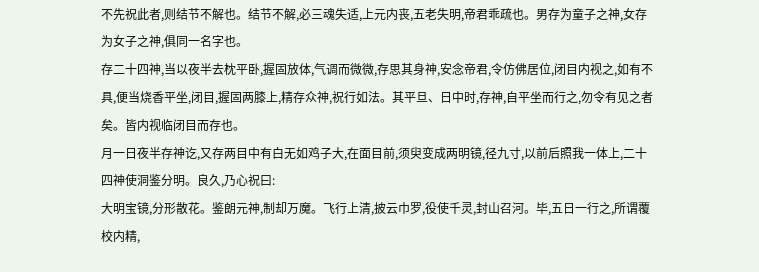不先祝此者,则结节不解也。结节不解,必三魂失适,上元内丧,五老失明,帝君乖疏也。男存为童子之神,女存为女子之神,俱同一名字也。
存二十四神,当以夜半去枕平卧,握固放体,气调而微微,存思其身神,安念帝君,令仿佛居位,闭目内视之,如有不具,便当烧香平坐,闭目,握固两膝上,精存众神,祝行如法。其平旦、日中时,存神,自平坐而行之,勿令有见之者矣。皆内视临闭目而存也。
月一日夜半存神讫,又存两目中有白无如鸡子大,在面目前,须臾变成两明镜,径九寸,以前后照我一体上,二十四神使洞鉴分明。良久,乃心祝曰:
大明宝镜,分形散花。鉴朗元神,制却万魔。飞行上清,披云巾罗,役使千灵,封山召河。毕,五日一行之,所谓覆校内精,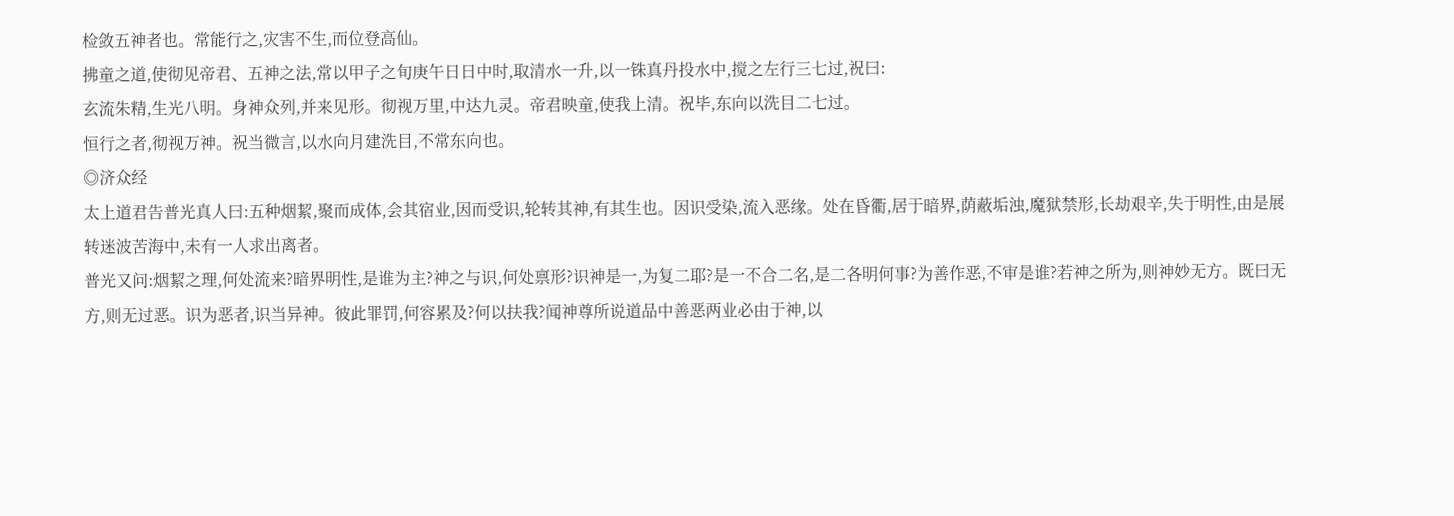检敛五神者也。常能行之,灾害不生,而位登高仙。
拂童之道,使彻见帝君、五神之法,常以甲子之旬庚午日日中时,取清水一升,以一铢真丹投水中,搅之左行三七过,祝曰:
玄流朱精,生光八明。身神众列,并来见形。彻视万里,中达九灵。帝君映童,使我上清。祝毕,东向以洗目二七过。
恒行之者,彻视万神。祝当微言,以水向月建洗目,不常东向也。
◎济众经
太上道君告普光真人曰:五种烟絜,聚而成体,会其宿业,因而受识,轮转其神,有其生也。因识受染,流入恶缘。处在昏衢,居于暗界,荫蔽垢浊,魔狱禁形,长劫艰辛,失于明性,由是展转迷波苦海中,未有一人求出离者。
普光又问:烟絜之理,何处流来?暗界明性,是谁为主?神之与识,何处禀形?识神是一,为复二耶?是一不合二名,是二各明何事?为善作恶,不审是谁?若神之所为,则神妙无方。既曰无方,则无过恶。识为恶者,识当异神。彼此罪罚,何容累及?何以扶我?闻神尊所说道品中善恶两业必由于神,以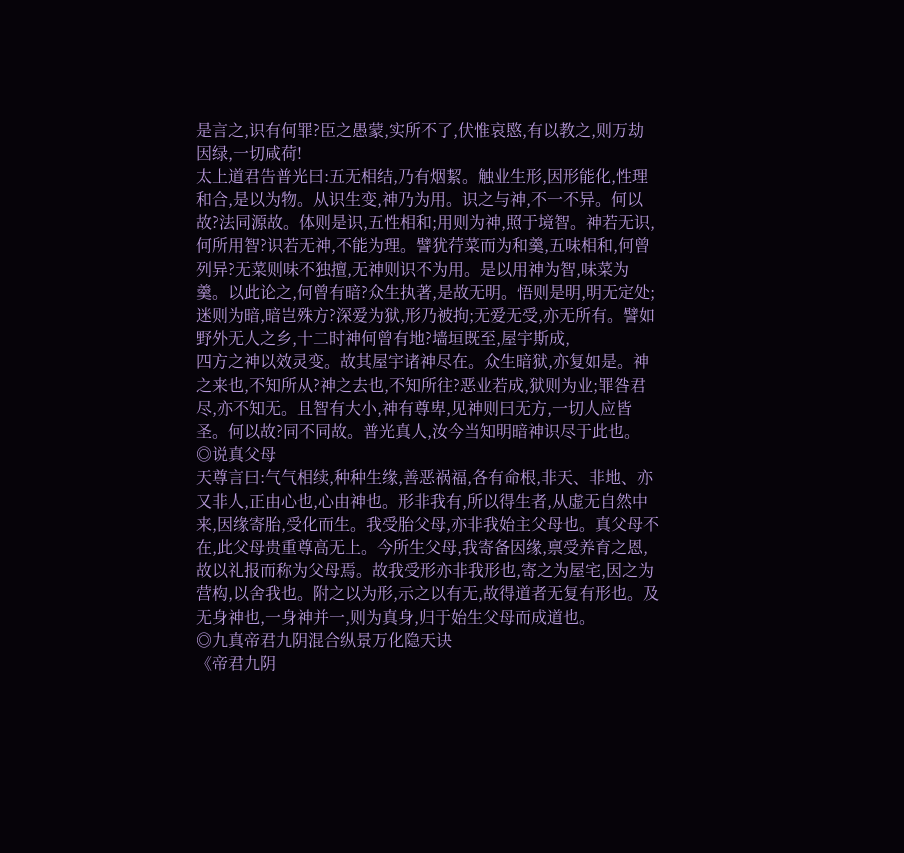是言之,识有何罪?臣之愚蒙,实所不了,伏惟哀愍,有以教之,则万劫因绿,一切咸荷!
太上道君告普光曰:五无相结,乃有烟絜。触业生形,因形能化,性理和合,是以为物。从识生变,神乃为用。识之与神,不一不异。何以故?法同源故。体则是识,五性相和;用则为神,照于境智。神若无识,何所用智?识若无神,不能为理。譬犹荇菜而为和羹,五味相和,何曾列异?无菜则味不独擅,无神则识不为用。是以用神为智,味菜为羹。以此论之,何曾有暗?众生执著,是故无明。悟则是明,明无定处;迷则为暗,暗岂殊方?深爱为狱,形乃被拘;无爱无受,亦无所有。譬如野外无人之乡,十二时神何曾有地?墙垣既至,屋宇斯成,
四方之神以效灵变。故其屋宇诸神尽在。众生暗狱,亦复如是。神之来也,不知所从?神之去也,不知所往?恶业若成,狱则为业;罪咎君尽,亦不知无。且智有大小,神有尊卑,见神则曰无方,一切人应皆圣。何以故?同不同故。普光真人,汝今当知明暗神识尽于此也。
◎说真父母
天尊言曰:气气相续,种种生缘,善恶祸福,各有命根,非天、非地、亦又非人,正由心也,心由神也。形非我有,所以得生者,从虚无自然中来,因缘寄胎,受化而生。我受胎父母,亦非我始主父母也。真父母不在,此父母贵重尊高无上。今所生父母,我寄备因缘,禀受养育之恩,故以礼报而称为父母焉。故我受形亦非我形也,寄之为屋宅,因之为营构,以舍我也。附之以为形,示之以有无,故得道者无复有形也。及无身神也,一身神并一,则为真身,归于始生父母而成道也。
◎九真帝君九阴混合纵景万化隐天诀
《帝君九阴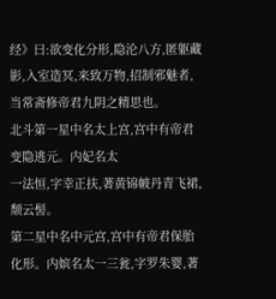经》曰:欲变化分形,隐沦八方,匿躯藏影,入室造冥,来致万物,招制邪魅者,当常斋修帝君九阴之精思也。
北斗第一星中名太上宫,宫中有帝君变隐逃元。内妃名太
一法恒,字幸正扶,著黄锦帔丹青飞裙,颓云髻。
第二星中名中元宫,宫中有帝君保胎化形。内嫔名太一三瓮,字罗朱婴,著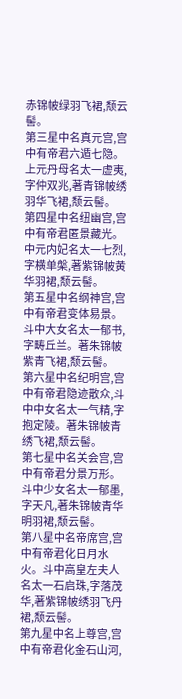赤锦帔绿羽飞裙,颓云髻。
第三星中名真元宫,宫中有帝君六遁七隐。上元丹母名太一虚夷,字仲双兆,著青锦帔绣羽华飞裙,颓云髻。
第四星中名纽幽宫,宫中有帝君匿景藏光。中元内妃名太一七烈,字横单槃,著紫锦帔黄华羽裙,颓云髻。
第五星中名纲神宫,宫中有帝君变体易景。斗中大女名太一郁书,字畴丘兰。著朱锦帔紫青飞裙,颓云髻。
第六星中名纪明宫,宫中有帝君隐迹散众,斗中中女名太一气精,字抱定陵。著朱锦帔青绣飞裙,颓云髻。
第七星中名关会宫,宫中有帝君分景万形。斗中少女名太一郁墨,字天凡,著朱锦帔青华明羽裙,颓云髻。
第八星中名帝席宫,宫中有帝君化日月水火。斗中高皇左夫人名太一石启珠,字落茂华,著紫锦帔绣羽飞丹裙,颓云髻。
第九星中名上尊宫,宫中有帝君化金石山河,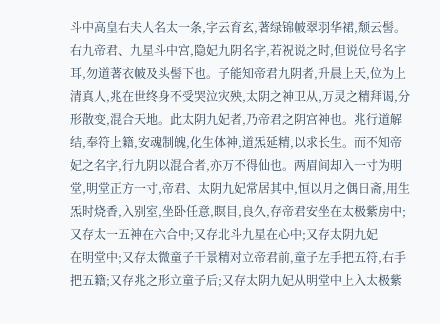斗中高皇右夫人名太一条,字云育玄,著绿锦帔翠羽华裙,颓云髻。
右九帝君、九星斗中宫,隐妃九阴名字,若祝说之时,但说位号名字耳,勿道著衣帔及头髻下也。子能知帝君九阴者,升晨上天,位为上清真人,兆在世终身不受哭泣灾殃,太阴之神卫从,万灵之精拜谒,分形散变,混合天地。此太阴九妃者,乃帝君之阴宫神也。兆行道解结,奉符上籍,安魂制魄,化生体神,道炁延精,以求长生。而不知帝妃之名字,行九阴以混合者,亦万不得仙也。两眉间却入一寸为明堂,明堂正方一寸,帝君、太阴九妃常居其中,恒以月之偶日斋,用生炁时烧香,入别室,坐卧任意,瞑目,良久,存帝君安坐在太极紫房中;又存太一五神在六合中;又存北斗九星在心中;又存太阴九妃
在明堂中;又存太微童子干景精对立帝君前,童子左手把五符,右手把五籍;又存兆之形立童子后;又存太阴九妃从明堂中上入太极紫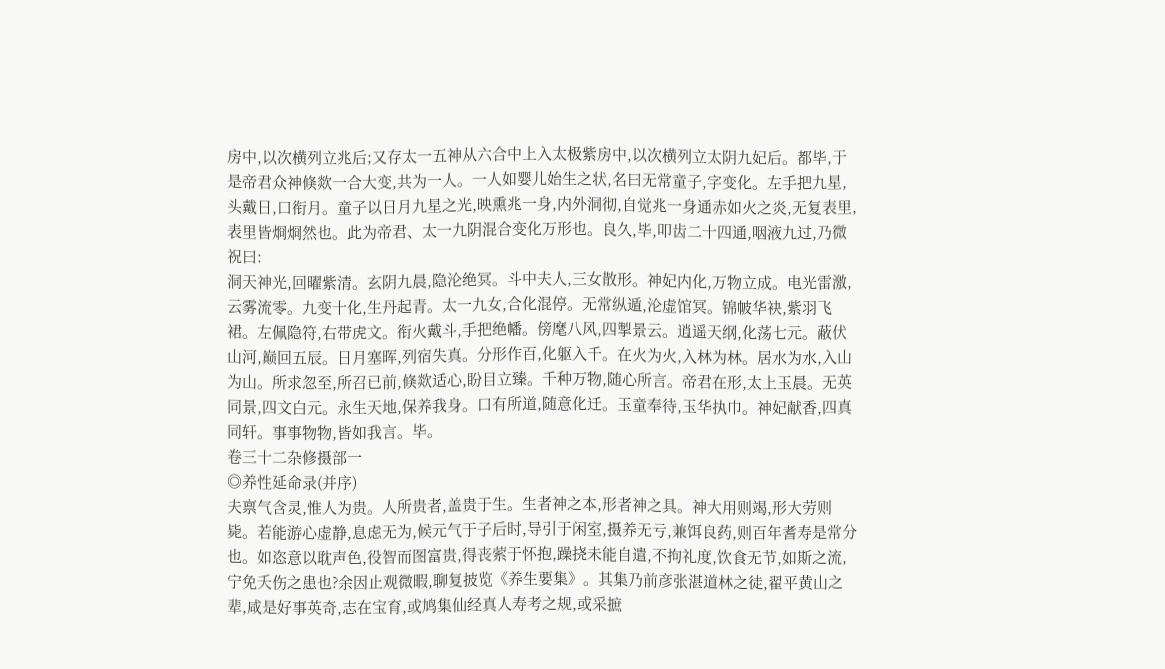房中,以次横列立兆后;又存太一五神从六合中上入太极紫房中,以次横列立太阴九妃后。都毕,于是帝君众神倏欻一合大变,共为一人。一人如婴儿始生之状,名曰无常童子,字变化。左手把九星,头戴日,口衔月。童子以日月九星之光,映熏兆一身,内外洞彻,自觉兆一身通赤如火之炎,无复表里,表里皆烱烱然也。此为帝君、太一九阴混合变化万形也。良久,毕,叩齿二十四通,咽液九过,乃微祝曰:
洞天神光,回曜紫清。玄阴九晨,隐沦绝冥。斗中夫人,三女散形。神妃内化,万物立成。电光雷激,云雾流零。九变十化,生丹起青。太一九女,合化混停。无常纵遁,沦虚馆冥。锦帔华袂,紫羽飞裙。左佩隐符,右带虎文。衔火戴斗,手把绝幡。傍麾八风,四掣景云。逍遥天纲,化荡七元。蔽伏山河,巅回五辰。日月塞晖,列宿失真。分形作百,化躯入千。在火为火,入林为林。居水为水,入山为山。所求忽至,所召已前,倏欻适心,盼目立臻。千种万物,随心所言。帝君在形,太上玉晨。无英同景,四文白元。永生天地,保养我身。口有所道,随意化迁。玉童奉待,玉华执巾。神妃献香,四真同轩。事事物物,皆如我言。毕。
卷三十二杂修摄部一
◎养性延命录(并序)
夫禀气含灵,惟人为贵。人所贵者,盖贵于生。生者神之本,形者神之具。神大用则竭,形大劳则毙。若能游心虚静,息虑无为,候元气于子后时,导引于闲室,摄养无亏,兼饵良药,则百年耆寿是常分也。如恣意以耽声色,役智而图富贵,得丧萦于怀抱,躁挠未能自遣,不拘礼度,饮食无节,如斯之流,宁免夭伤之患也?余因止观微暇,聊复披览《养生要集》。其集乃前彦张湛道林之徒,翟平黄山之辈,咸是好事英奇,志在宝育,或鸠集仙经真人寿考之规,或采摭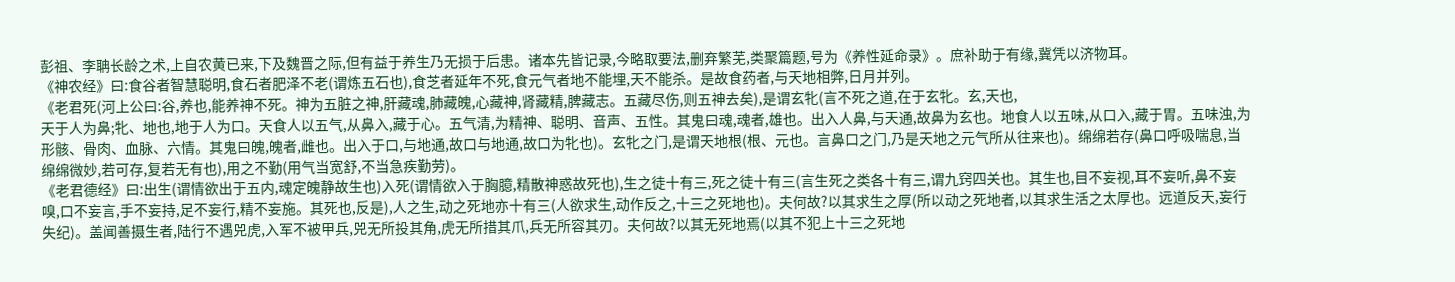彭祖、李聃长龄之术,上自农黄已来,下及魏晋之际,但有益于养生乃无损于后患。诸本先皆记录,今略取要法,删弃繁芜,类聚篇题,号为《养性延命录》。庶补助于有缘,冀凭以济物耳。
《神农经》曰:食谷者智慧聪明,食石者肥泽不老(谓炼五石也),食芝者延年不死,食元气者地不能埋,天不能杀。是故食药者,与天地相弊,日月并列。
《老君死(河上公曰:谷,养也,能养神不死。神为五脏之神,肝藏魂,肺藏魄,心藏神,肾藏精,脾藏志。五藏尽伤,则五神去矣),是谓玄牝(言不死之道,在于玄牝。玄,天也,
天于人为鼻;牝、地也,地于人为口。天食人以五气,从鼻入,藏于心。五气清,为精神、聪明、音声、五性。其鬼曰魂,魂者,雄也。出入人鼻,与天通,故鼻为玄也。地食人以五味,从口入,藏于胃。五味浊,为形骸、骨肉、血脉、六情。其鬼曰魄,魄者,雌也。出入于口,与地通,故口与地通,故口为牝也)。玄牝之门,是谓天地根(根、元也。言鼻口之门,乃是天地之元气所从往来也)。绵绵若存(鼻口呼吸喘息,当绵绵微妙,若可存,复若无有也),用之不勤(用气当宽舒,不当急疾勤劳)。
《老君德经》曰:出生(谓情欲出于五内,魂定魄静故生也)入死(谓情欲入于胸臆,精散神惑故死也),生之徒十有三,死之徒十有三(言生死之类各十有三,谓九窍四关也。其生也,目不妄视,耳不妄听,鼻不妄嗅,口不妄言,手不妄持,足不妄行,精不妄施。其死也,反是),人之生,动之死地亦十有三(人欲求生,动作反之,十三之死地也)。夫何故?以其求生之厚(所以动之死地者,以其求生活之太厚也。远道反天,妄行失纪)。盖闻善摄生者,陆行不遇兕虎,入军不被甲兵,兕无所投其角,虎无所措其爪,兵无所容其刃。夫何故?以其无死地焉(以其不犯上十三之死地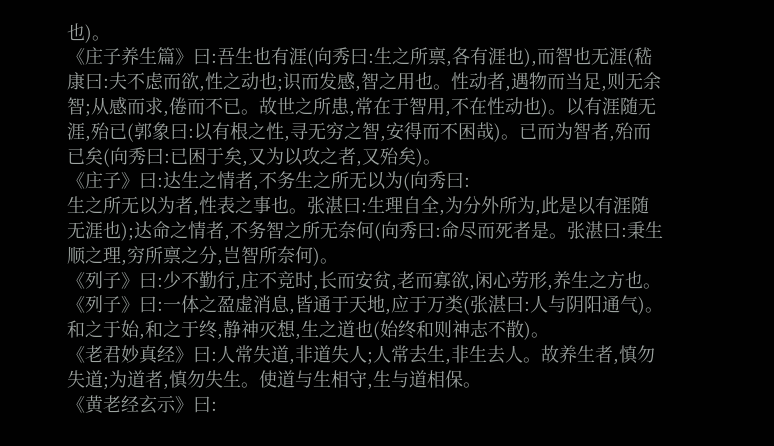也)。
《庄子养生篇》曰:吾生也有涯(向秀曰:生之所禀,各有涯也),而智也无涯(嵇康曰:夫不虑而欲,性之动也;识而发感,智之用也。性动者,遇物而当足,则无余智;从感而求,倦而不已。故世之所患,常在于智用,不在性动也)。以有涯随无涯,殆已(郭象曰:以有根之性,寻无穷之智,安得而不困哉)。已而为智者,殆而已矣(向秀曰:已困于矣,又为以攻之者,又殆矣)。
《庄子》曰:达生之情者,不务生之所无以为(向秀曰:
生之所无以为者,性表之事也。张湛曰:生理自全,为分外所为,此是以有涯随无涯也);达命之情者,不务智之所无奈何(向秀曰:命尽而死者是。张湛曰:秉生顺之理,穷所禀之分,岂智所奈何)。
《列子》曰:少不勤行,庄不竞时,长而安贫,老而寡欲,闲心劳形,养生之方也。
《列子》曰:一体之盈虚消息,皆通于天地,应于万类(张湛曰:人与阴阳通气)。和之于始,和之于终,静神灭想,生之道也(始终和则神志不散)。
《老君妙真经》曰:人常失道,非道失人;人常去生,非生去人。故养生者,慎勿失道;为道者,慎勿失生。使道与生相守,生与道相保。
《黄老经玄示》曰: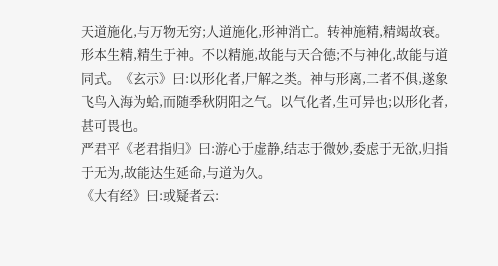天道施化,与万物无穷;人道施化,形神消亡。转神施精,精竭故衰。形本生精,精生于神。不以精施,故能与天合德;不与神化,故能与道同式。《玄示》曰:以形化者,尸解之类。神与形离,二者不俱,遂象飞鸟入海为蛤,而随季秋阴阳之气。以气化者,生可异也;以形化者,甚可畏也。
严君平《老君指归》曰:游心于虚静,结志于微妙,委虑于无欲,归指于无为,故能达生延命,与道为久。
《大有经》曰:或疑者云: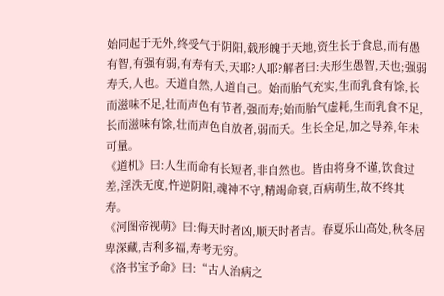始同起于无外,终受气于阴阳,载形魄于天地,资生长于食息,而有愚有智,有强有弱,有寿有夭,天耶?人耶?解者曰:夫形生愚智,天也;强弱寿夭,人也。天道自然,人道自己。始而胎气充实,生而乳食有馀,长而滋味不足,壮而声色有节者,强而寿;始而胎气虚耗,生而乳食不足,长而滋味有馀,壮而声色自放者,弱而夭。生长全足,加之导养,年未可量。
《道机》曰:人生而命有长短者,非自然也。皆由将身不谨,饮食过差,淫泆无度,忤逆阴阳,魂神不守,精竭命衰,百病萌生,故不终其寿。
《河图帝视萌》曰:侮天时者凶,顺天时者吉。春夏乐山高处,秋冬居卑深藏,吉利多福,寿考无穷。
《洛书宝予命》曰:“古人治病之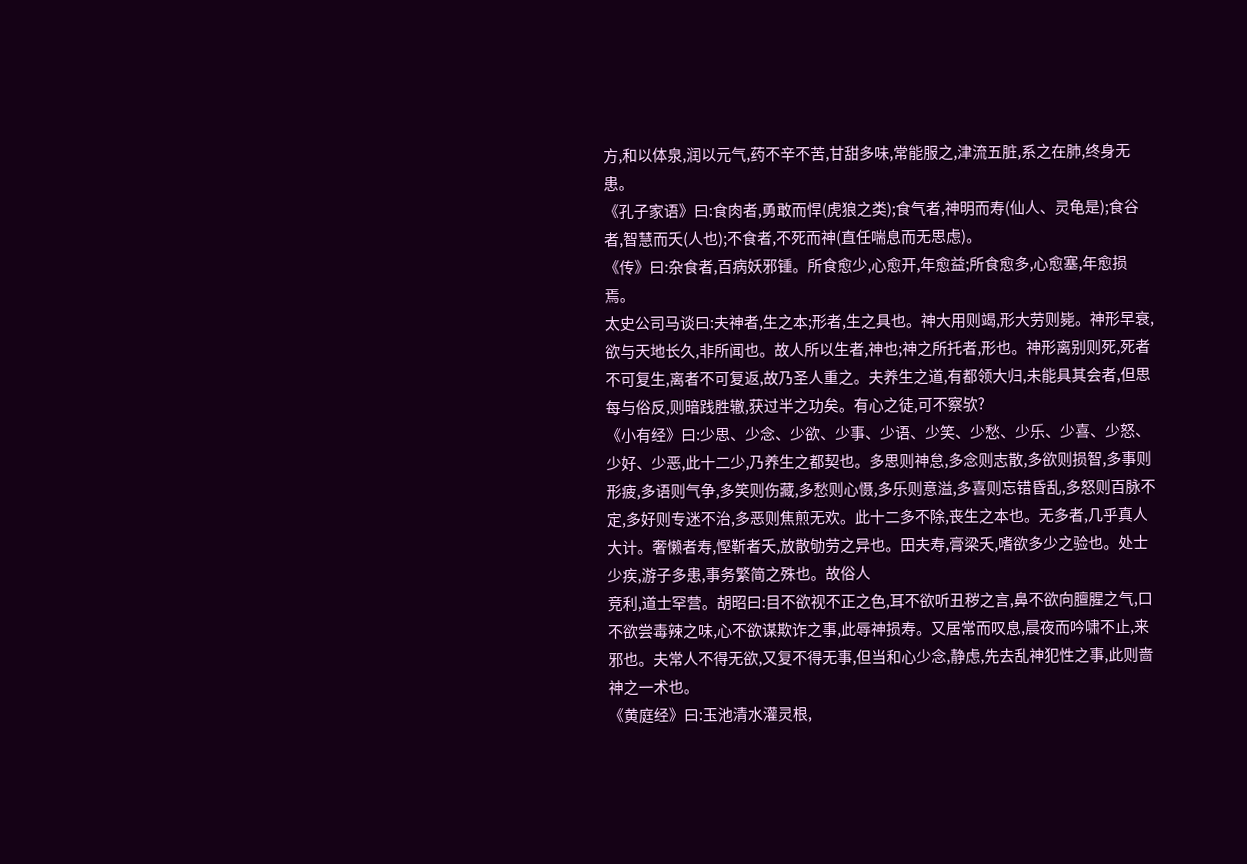方,和以体泉,润以元气,药不辛不苦,甘甜多味,常能服之,津流五脏,系之在肺,终身无患。
《孔子家语》曰:食肉者,勇敢而悍(虎狼之类);食气者,神明而寿(仙人、灵龟是);食谷者,智慧而夭(人也);不食者,不死而神(直任喘息而无思虑)。
《传》曰:杂食者,百病妖邪锺。所食愈少,心愈开,年愈益;所食愈多,心愈塞,年愈损焉。
太史公司马谈曰:夫神者,生之本;形者,生之具也。神大用则竭,形大劳则毙。神形早衰,欲与天地长久,非所闻也。故人所以生者,神也;神之所托者,形也。神形离别则死,死者不可复生,离者不可复返,故乃圣人重之。夫养生之道,有都领大归,未能具其会者,但思每与俗反,则暗践胜辙,获过半之功矣。有心之徒,可不察欤?
《小有经》曰:少思、少念、少欲、少事、少语、少笑、少愁、少乐、少喜、少怒、少好、少恶,此十二少,乃养生之都契也。多思则神怠,多念则志散,多欲则损智,多事则形疲,多语则气争,多笑则伤藏,多愁则心慑,多乐则意溢,多喜则忘错昏乱,多怒则百脉不定,多好则专迷不治,多恶则焦煎无欢。此十二多不除,丧生之本也。无多者,几乎真人大计。奢懒者寿,慳靳者夭,放散劬劳之异也。田夫寿,膏梁夭,嗜欲多少之验也。处士少疾,游子多患,事务繁简之殊也。故俗人
竞利,道士罕营。胡昭曰:目不欲视不正之色,耳不欲听丑秽之言,鼻不欲向膻腥之气,口不欲尝毒辣之味,心不欲谋欺诈之事,此辱神损寿。又居常而叹息,晨夜而吟啸不止,来邪也。夫常人不得无欲,又复不得无事,但当和心少念,静虑,先去乱神犯性之事,此则啬神之一术也。
《黄庭经》曰:玉池清水灌灵根,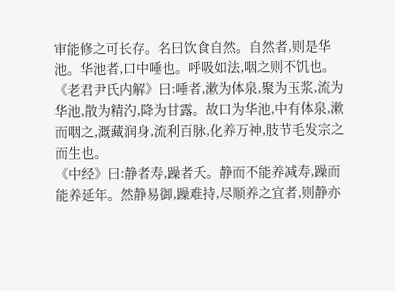审能修之可长存。名曰饮食自然。自然者,则是华池。华池者,口中唾也。呼吸如法,咽之则不饥也。
《老君尹氏内解》曰:唾者,漱为体泉,聚为玉浆,流为华池,散为精汋,降为甘露。故口为华池,中有体泉,漱而咽之,溉藏润身,流利百脉,化养万神,肢节毛发宗之而生也。
《中经》曰:静者寿,躁者夭。静而不能养减寿,躁而能养延年。然静易御,躁难持,尽顺养之宜者,则静亦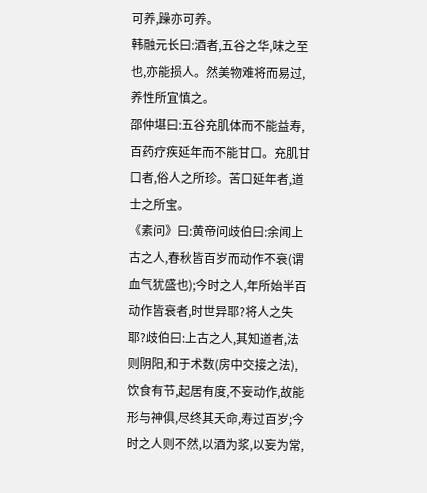可养,躁亦可养。
韩融元长曰:酒者,五谷之华,味之至也,亦能损人。然美物难将而易过,养性所宜慎之。
邵仲堪曰:五谷充肌体而不能益寿,百药疗疾延年而不能甘口。充肌甘口者,俗人之所珍。苦口延年者,道士之所宝。
《素问》曰:黄帝问歧伯曰:余闻上古之人,春秋皆百岁而动作不衰(谓血气犹盛也);今时之人,年所始半百动作皆衰者,时世异耶?将人之失耶?歧伯曰:上古之人,其知道者,法则阴阳,和于术数(房中交接之法),饮食有节,起居有度,不妄动作,故能形与神俱,尽终其夭命,寿过百岁;今时之人则不然,以酒为浆,以妄为常,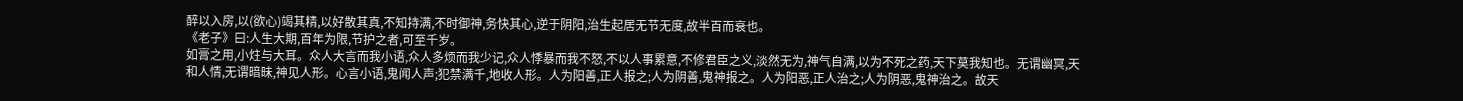醉以入房,以(欲心)竭其精,以好散其真,不知持满,不时御神,务快其心,逆于阴阳,治生起居无节无度,故半百而衰也。
《老子》曰:人生大期,百年为限,节护之者,可至千岁。
如膏之用,小炷与大耳。众人大言而我小语,众人多烦而我少记,众人悸暴而我不怒,不以人事累意,不修君臣之义,淡然无为,神气自满,以为不死之药,天下莫我知也。无谓幽冥,天和人情,无谓暗昧,神见人形。心言小语,鬼闻人声;犯禁满千,地收人形。人为阳善,正人报之;人为阴善,鬼神报之。人为阳恶,正人治之;人为阴恶,鬼神治之。故天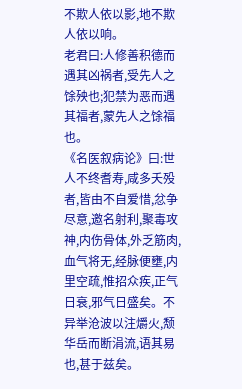不欺人依以影,地不欺人依以响。
老君曰:人修善积德而遇其凶祸者,受先人之馀殃也;犯禁为恶而遇其福者,蒙先人之馀福也。
《名医叙病论》曰:世人不终耆寿,咸多夭殁者,皆由不自爱惜,忿争尽意,邀名射利,聚毒攻神,内伤骨体,外乏筋肉,血气将无,经脉便壅,内里空疏,惟招众疾,正气日衰,邪气日盛矣。不异举沧波以注爝火,颓华岳而断涓流,语其易也,甚于兹矣。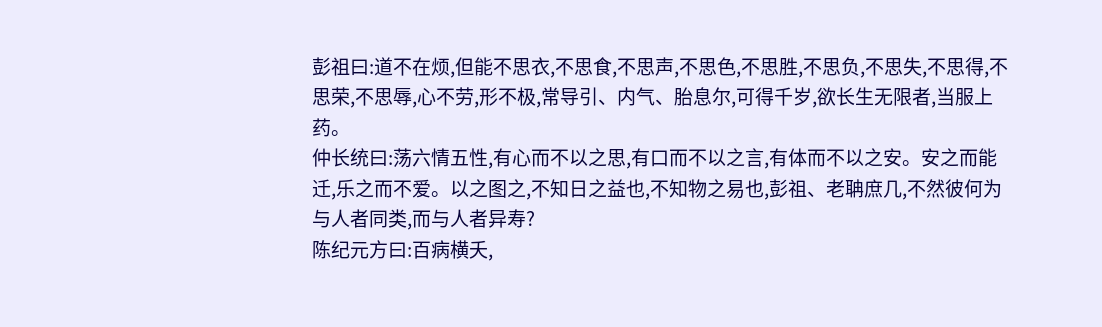彭祖曰:道不在烦,但能不思衣,不思食,不思声,不思色,不思胜,不思负,不思失,不思得,不思荣,不思辱,心不劳,形不极,常导引、内气、胎息尔,可得千岁,欲长生无限者,当服上药。
仲长统曰:荡六情五性,有心而不以之思,有口而不以之言,有体而不以之安。安之而能迁,乐之而不爱。以之图之,不知日之益也,不知物之易也,彭祖、老聃庶几,不然彼何为与人者同类,而与人者异寿?
陈纪元方曰:百病横夭,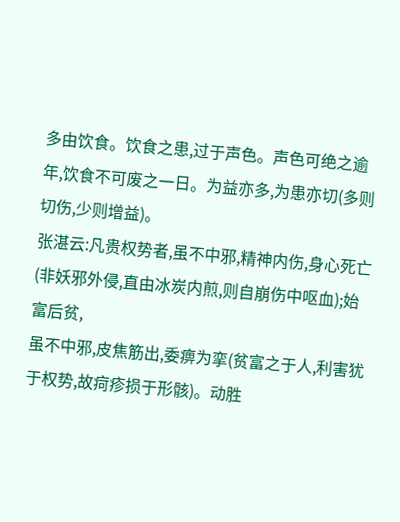多由饮食。饮食之患,过于声色。声色可绝之逾年,饮食不可废之一日。为益亦多,为患亦切(多则切伤,少则增益)。
张湛云:凡贵权势者,虽不中邪,精神内伤,身心死亡(非妖邪外侵,直由冰炭内煎,则自崩伤中呕血);始富后贫,
虽不中邪,皮焦筋出,委痹为挛(贫富之于人,利害犹于权势,故疴疹损于形骸)。动胜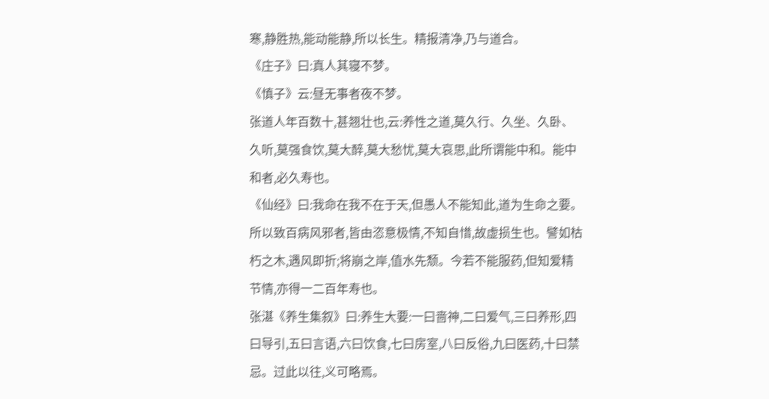寒,静胜热,能动能静,所以长生。精报清净,乃与道合。
《庄子》曰:真人其寝不梦。
《慎子》云:昼无事者夜不梦。
张道人年百数十,甚翘壮也,云:养性之道,莫久行、久坐、久卧、久听,莫强食饮,莫大醉,莫大愁忧,莫大哀思,此所谓能中和。能中和者,必久寿也。
《仙经》曰:我命在我不在于天,但愚人不能知此,道为生命之要。所以致百病风邪者,皆由恣意极情,不知自惜,故虚损生也。譬如枯朽之木,遇风即折;将崩之岸,值水先颓。今若不能服药,但知爱精节情,亦得一二百年寿也。
张湛《养生集叙》曰:养生大要:一曰啬神,二曰爱气,三曰养形,四曰导引,五曰言语,六曰饮食,七曰房室,八曰反俗,九曰医药,十曰禁忌。过此以往,义可略焉。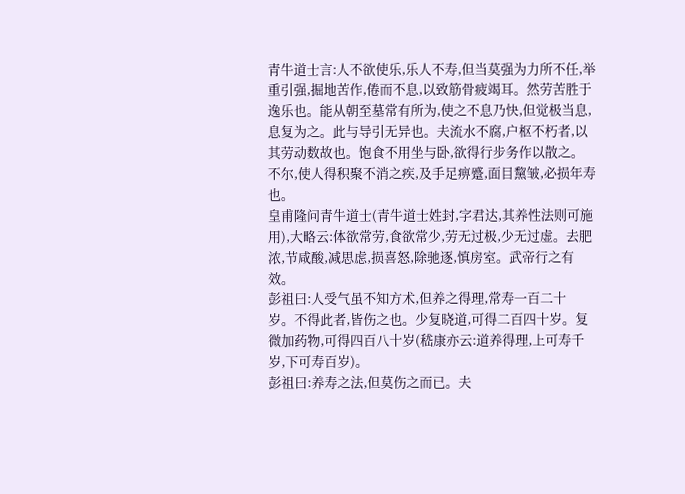青牛道士言:人不欲使乐,乐人不寿,但当莫强为力所不任,举重引强,掘地苦作,倦而不息,以致筋骨疲竭耳。然劳苦胜于逸乐也。能从朝至墓常有所为,使之不息乃快,但觉极当息,息复为之。此与导引无异也。夫流水不腐,户枢不朽者,以其劳动数故也。饱食不用坐与卧,欲得行步务作以散之。不尔,使人得积聚不消之疾,及手足痹蹙,面目黧皱,必损年寿也。
皇甫隆问青牛道士(青牛道士姓封,字君达,其养性法则可施用),大略云:体欲常劳,食欲常少,劳无过极,少无过虚。去肥浓,节咸酸,减思虑,损喜怒,除驰逐,慎房室。武帝行之有效。
彭祖曰:人受气虽不知方术,但养之得理,常寿一百二十
岁。不得此者,皆伤之也。少复晓道,可得二百四十岁。复微加药物,可得四百八十岁(嵇康亦云:道养得理,上可寿千岁,下可寿百岁)。
彭祖曰:养寿之法,但莫伤之而已。夫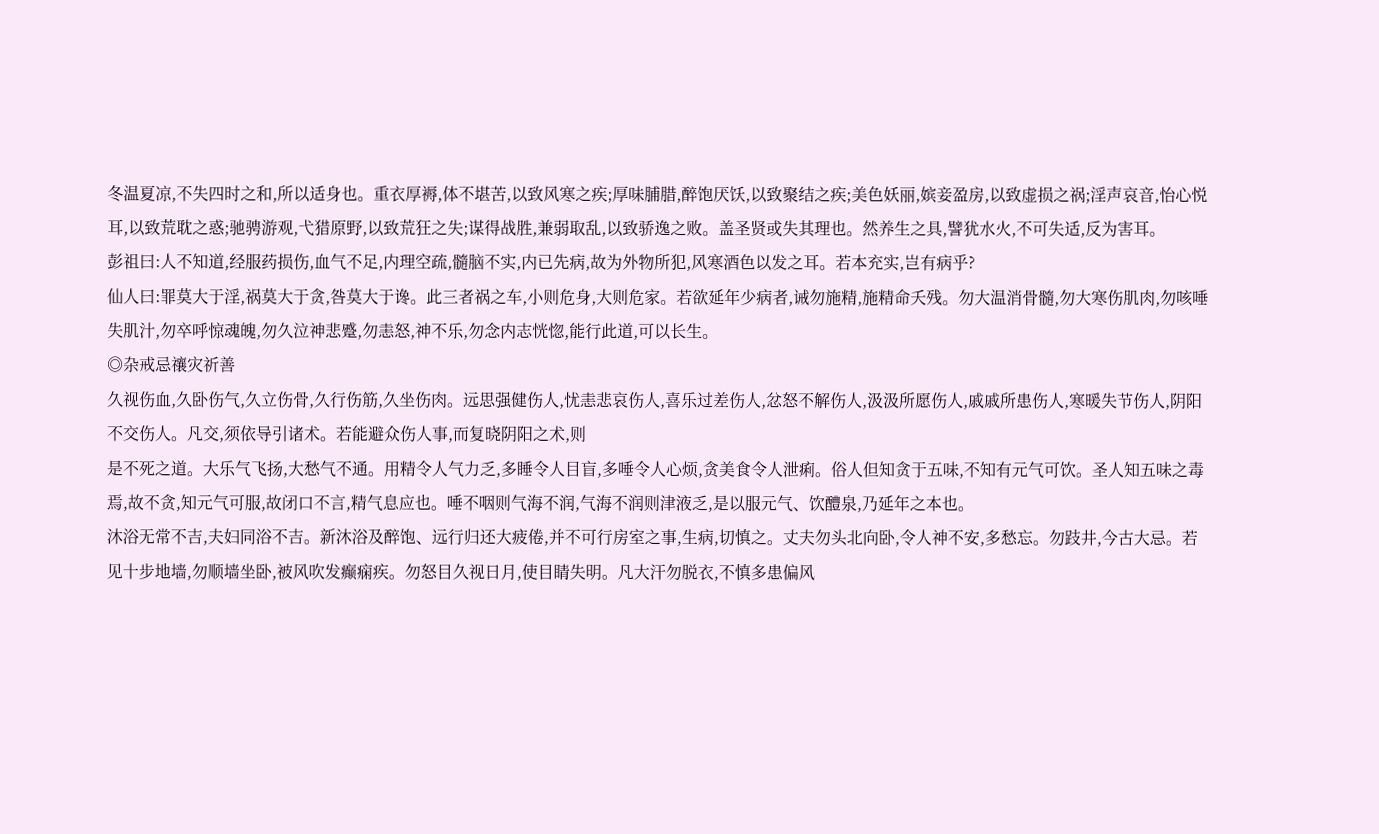冬温夏凉,不失四时之和,所以适身也。重衣厚褥,体不堪苦,以致风寒之疾;厚味脯腊,醉饱厌饫,以致聚结之疾;美色妖丽,嫔妾盈房,以致虚损之祸;淫声哀音,怡心悦耳,以致荒耽之惑;驰骋游观,弋猎原野,以致荒狂之失;谋得战胜,兼弱取乱,以致骄逸之败。盖圣贤或失其理也。然养生之具,譬犹水火,不可失适,反为害耳。
彭祖曰:人不知道,经服药损伤,血气不足,内理空疏,髓脑不实,内已先病,故为外物所犯,风寒酒色以发之耳。若本充实,岂有病乎?
仙人曰:罪莫大于淫,祸莫大于贪,咎莫大于谗。此三者祸之车,小则危身,大则危家。若欲延年少病者,诫勿施精,施精命夭残。勿大温消骨髓,勿大寒伤肌肉,勿咳唾失肌汁,勿卒呼惊魂魄,勿久泣神悲蹙,勿恚怒,神不乐,勿念内志恍惚,能行此道,可以长生。
◎杂戒忌禳灾祈善
久视伤血,久卧伤气,久立伤骨,久行伤筋,久坐伤肉。远思强健伤人,忧恚悲哀伤人,喜乐过差伤人,忿怒不解伤人,汲汲所愿伤人,戚戚所患伤人,寒暖失节伤人,阴阳不交伤人。凡交,须依导引诸术。若能避众伤人事,而复晓阴阳之术,则
是不死之道。大乐气飞扬,大愁气不通。用精令人气力乏,多睡令人目盲,多唾令人心烦,贪美食令人泄痢。俗人但知贪于五味,不知有元气可饮。圣人知五味之毒焉,故不贪,知元气可服,故闭口不言,精气息应也。唾不咽则气海不润,气海不润则津液乏,是以服元气、饮醴泉,乃延年之本也。
沐浴无常不吉,夫妇同浴不吉。新沐浴及醉饱、远行归还大疲倦,并不可行房室之事,生病,切慎之。丈夫勿头北向卧,令人神不安,多愁忘。勿跂井,今古大忌。若见十步地墙,勿顺墙坐卧,被风吹发癫痫疾。勿怒目久视日月,使目睛失明。凡大汗勿脱衣,不慎多患偏风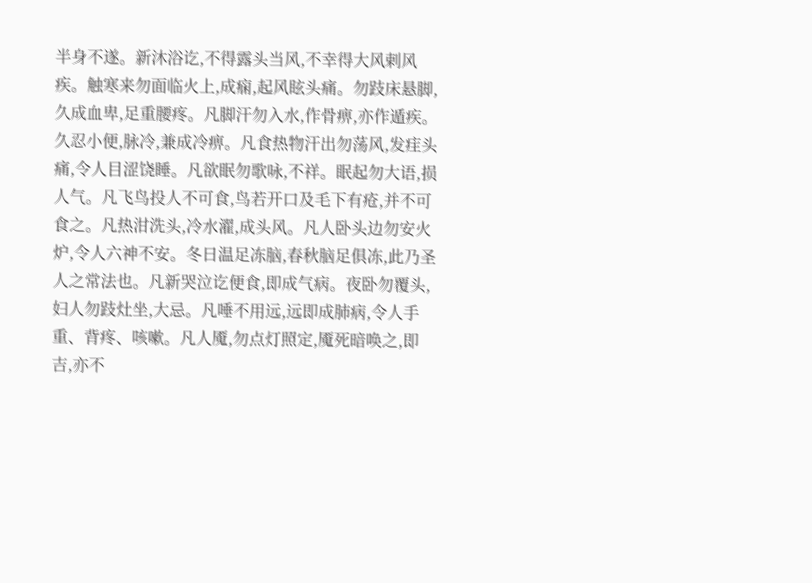半身不遂。新沐浴讫,不得露头当风,不幸得大风剌风疾。触寒来勿面临火上,成痫,起风眩头痛。勿跂床悬脚,久成血卑,足重腰疼。凡脚汗勿入水,作骨痹,亦作遁疾。久忍小便,脉冷,兼成冷痹。凡食热物汗出勿荡风,发疰头痛,令人目涩饶睡。凡欲眠勿歌咏,不祥。眠起勿大语,损人气。凡飞鸟投人不可食,鸟若开口及毛下有疮,并不可食之。凡热泔洗头,冷水濯,成头风。凡人卧头边勿安火炉,令人六神不安。冬日温足冻脑,春秋脑足俱冻,此乃圣人之常法也。凡新哭泣讫便食,即成气病。夜卧勿覆头,妇人勿跂灶坐,大忌。凡唾不用远,远即成肺病,令人手重、背疼、咳嗽。凡人魇,勿点灯照定,魇死暗唤之,即吉,亦不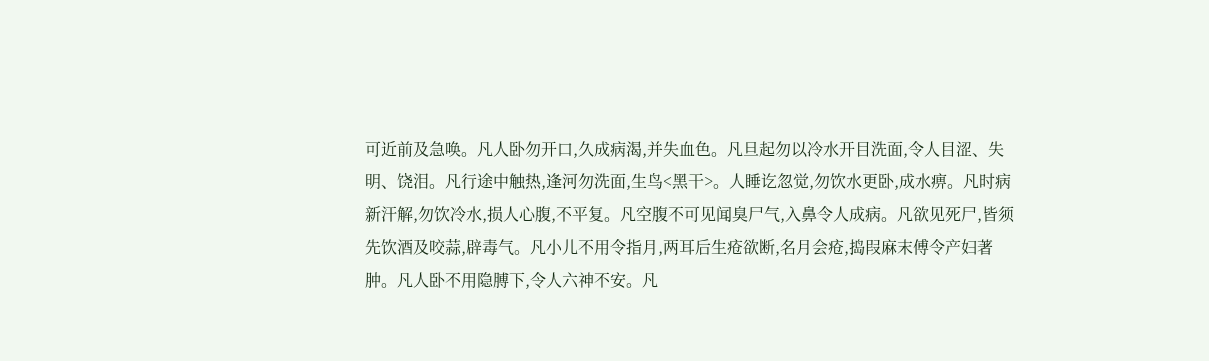可近前及急唤。凡人卧勿开口,久成病渴,并失血色。凡旦起勿以冷水开目洗面,令人目涩、失明、饶泪。凡行途中触热,逢河勿洗面,生鸟<黑干>。人睡讫忽觉,勿饮水更卧,成水痹。凡时病新汗解,勿饮冷水,损人心腹,不平复。凡空腹不可见闻臭尸气,入鼻令人成病。凡欲见死尸,皆须先饮酒及咬蒜,辟毒气。凡小儿不用令指月,两耳后生疮欲断,名月会疮,捣叚麻末傅令产妇著肿。凡人卧不用隐膊下,令人六神不安。凡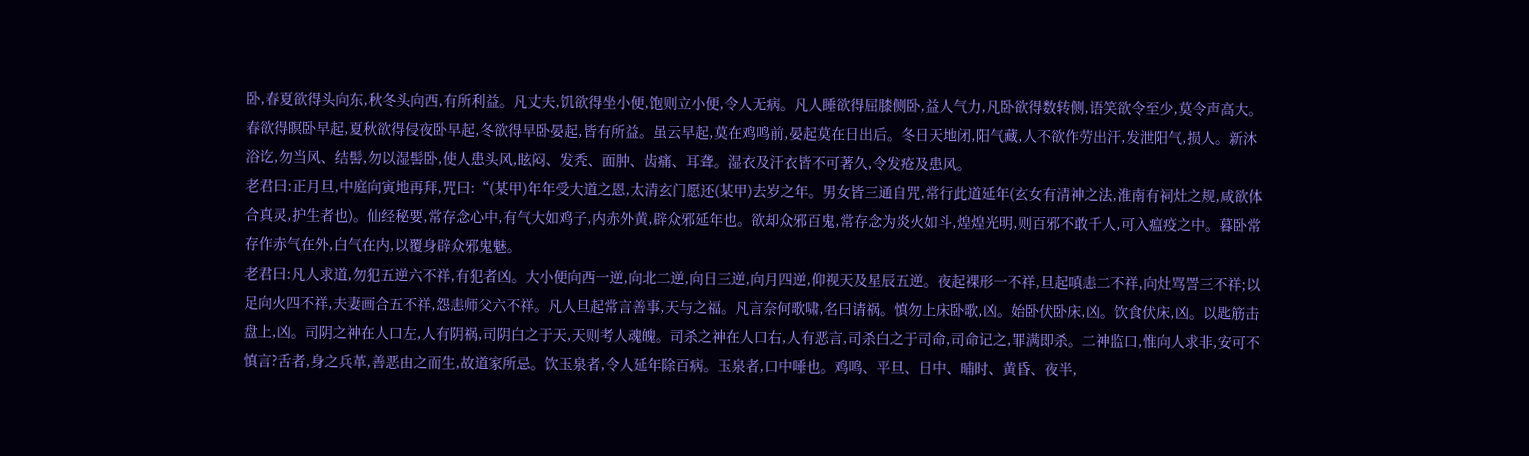卧,春夏欲得头向东,秋冬头向西,有所利益。凡丈夫,饥欲得坐小便,饱则立小便,令人无病。凡人睡欲得屈膝侧卧,益人气力,凡卧欲得数转侧,语笑欲令至少,莫令声高大。春欲得瞑卧早起,夏秋欲得侵夜卧早起,冬欲得早卧晏起,皆有所益。虽云早起,莫在鸡鸣前,晏起莫在日出后。冬日天地闭,阳气藏,人不欲作劳出汗,发泄阳气,损人。新沐浴讫,勿当风、结髻,勿以湿髻卧,使人患头风,眩闷、发秃、面肿、齿痛、耳聋。湿衣及汗衣皆不可著久,令发疮及患风。
老君曰:正月旦,中庭向寅地再拜,咒曰:“(某甲)年年受大道之恩,太清玄门愿还(某甲)去岁之年。男女皆三通自咒,常行此道延年(玄女有清神之法,淮南有祠灶之规,咸欲体合真灵,护生者也)。仙经秘要,常存念心中,有气大如鸡子,内赤外黄,辟众邪延年也。欲却众邪百鬼,常存念为炎火如斗,煌煌光明,则百邪不敢千人,可入瘟疫之中。暮卧常存作赤气在外,白气在内,以覆身辟众邪鬼魅。
老君曰:凡人求道,勿犯五逆六不祥,有犯者凶。大小便向西一逆,向北二逆,向日三逆,向月四逆,仰视天及星辰五逆。夜起裸形一不祥,旦起嗔恚二不祥,向灶骂詈三不祥;以足向火四不祥,夫妻画合五不祥,怨恚师父六不祥。凡人旦起常言善事,天与之福。凡言奈何歌啸,名曰请祸。慎勿上床卧歌,凶。始卧伏卧床,凶。饮食伏床,凶。以匙筋击盘上,凶。司阴之神在人口左,人有阴祸,司阴白之于天,天则考人魂魄。司杀之神在人口右,人有恶言,司杀白之于司命,司命记之,罪满即杀。二神监口,惟向人求非,安可不慎言?舌者,身之兵革,善恶由之而生,故道家所忌。饮玉泉者,令人延年除百病。玉泉者,口中唾也。鸡鸣、平旦、日中、晡时、黄昏、夜半,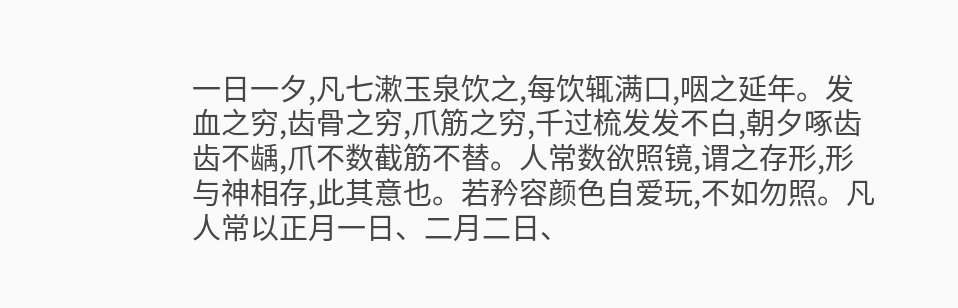一日一夕,凡七漱玉泉饮之,每饮辄满口,咽之延年。发
血之穷,齿骨之穷,爪筋之穷,千过梳发发不白,朝夕啄齿齿不龋,爪不数截筋不替。人常数欲照镜,谓之存形,形与神相存,此其意也。若矜容颜色自爱玩,不如勿照。凡人常以正月一日、二月二日、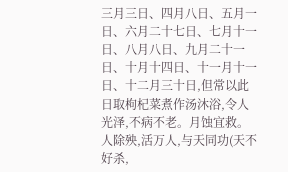三月三日、四月八日、五月一日、六月二十七日、七月十一日、八月八日、九月二十一日、十月十四日、十一月十一日、十二月三十日,但常以此日取枸杞菜煮作汤沐浴,令人光泽,不病不老。月蚀宜救。人除殃,活万人,与天同功(天不好杀,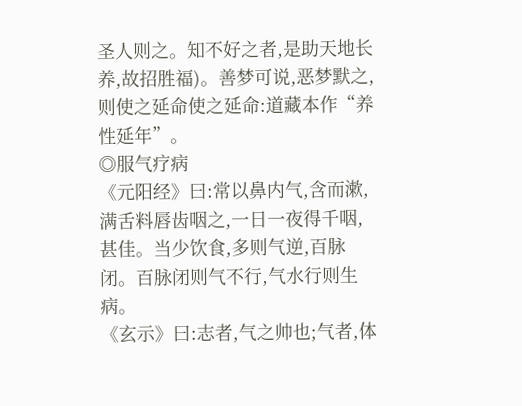圣人则之。知不好之者,是助天地长养,故招胜福)。善梦可说,恶梦默之,则使之延命使之延命:道藏本作“养性延年”。
◎服气疗病
《元阳经》曰:常以鼻内气,含而漱,满舌料唇齿咽之,一日一夜得千咽,甚佳。当少饮食,多则气逆,百脉闭。百脉闭则气不行,气水行则生病。
《玄示》曰:志者,气之帅也;气者,体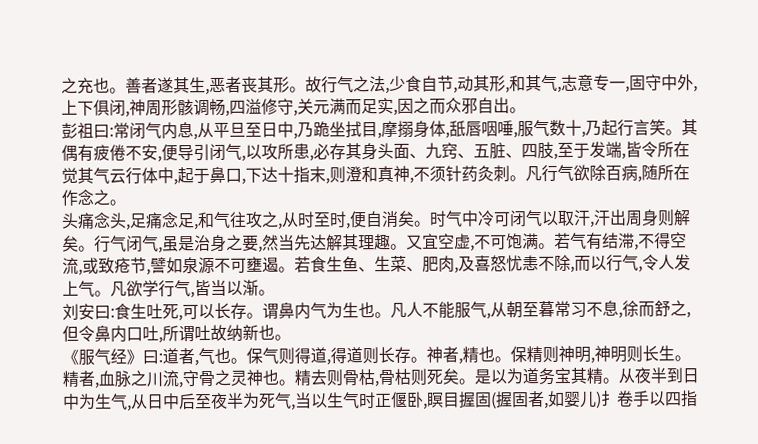之充也。善者遂其生,恶者丧其形。故行气之法,少食自节,动其形,和其气,志意专一,固守中外,上下俱闭,神周形骸调畅,四溢修守,关元满而足实,因之而众邪自出。
彭祖曰:常闭气内息,从平旦至日中,乃跪坐拭目,摩搦身体,舐唇咽唾,服气数十,乃起行言笑。其偶有疲倦不安,便导引闭气,以攻所患,必存其身头面、九窍、五脏、四肢,至于发端,皆令所在觉其气云行体中,起于鼻口,下达十指末,则澄和真神,不须针药灸刺。凡行气欲除百病,随所在作念之。
头痛念头,足痛念足,和气往攻之,从时至时,便自消矣。时气中冷可闭气以取汗,汗出周身则解矣。行气闭气,虽是治身之要,然当先达解其理趣。又宜空虚,不可饱满。若气有结滞,不得空流,或致疮节,譬如泉源不可壅遏。若食生鱼、生菜、肥肉,及喜怒忧恚不除,而以行气,令人发上气。凡欲学行气,皆当以渐。
刘安曰:食生吐死,可以长存。谓鼻内气为生也。凡人不能服气,从朝至暮常习不息,徐而舒之,但令鼻内口吐,所谓吐故纳新也。
《服气经》曰:道者,气也。保气则得道,得道则长存。神者,精也。保精则神明,神明则长生。精者,血脉之川流,守骨之灵神也。精去则骨枯,骨枯则死矣。是以为道务宝其精。从夜半到日中为生气,从日中后至夜半为死气,当以生气时正偃卧,瞑目握固(握固者,如婴儿)扌卷手以四指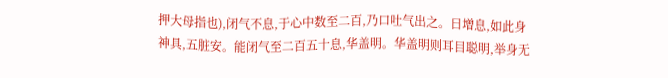押大母指也),闭气不息,于心中数至二百,乃口吐气出之。日增息,如此身神具,五脏安。能闭气至二百五十息,华盖明。华盖明则耳目聪明,举身无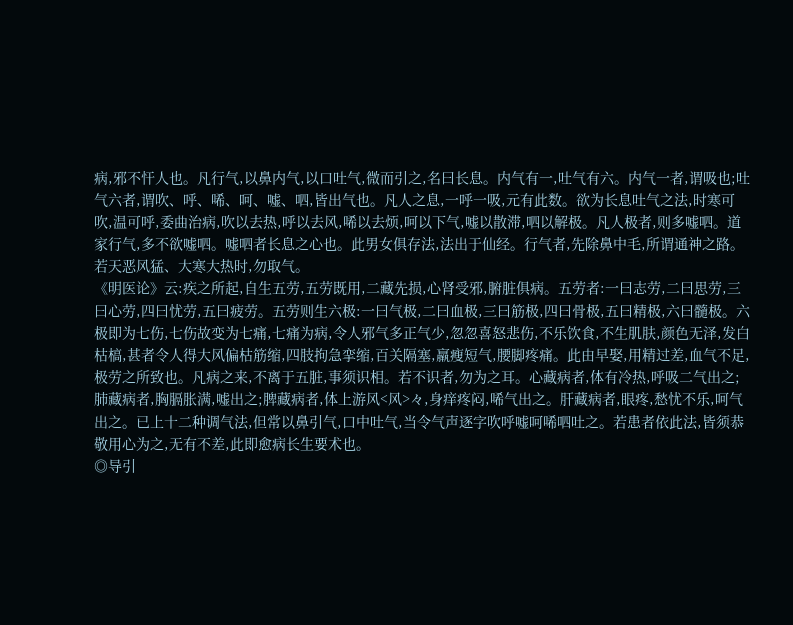病,邪不忓人也。凡行气,以鼻内气,以口吐气,微而引之,名曰长息。内气有一,吐气有六。内气一者,谓吸也;吐气六者,谓吹、呼、唏、呵、嘘、呬,皆出气也。凡人之息,一呼一吸,元有此数。欲为长息吐气之法,时寒可吹,温可呼,委曲治病,吹以去热,呼以去风,唏以去烦,呵以下气,嘘以散滞,呬以解极。凡人极者,则多嘘呬。道家行气,多不欲嘘呬。嘘呬者长息之心也。此男女俱存法,法出于仙经。行气者,先除鼻中毛,所谓通神之路。若天恶风猛、大寒大热时,勿取气。
《明医论》云:疾之所起,自生五劳,五劳既用,二藏先损,心肾受邪,腑脏俱病。五劳者:一曰志劳,二曰思劳,三
曰心劳,四曰忧劳,五曰疲劳。五劳则生六极:一曰气极,二曰血极,三曰筋极,四曰骨极,五曰精极,六曰髓极。六极即为七伤,七伤故变为七痛,七痛为病,令人邪气多正气少,忽忽喜怒悲伤,不乐饮食,不生肌肤,颜色无泽,发白枯槁,甚者令人得大风偏枯筋缩,四肢拘急挛缩,百关隔塞,羸瘦短气,腰脚疼痛。此由早娶,用精过差,血气不足,极劳之所致也。凡病之来,不离于五脏,事须识相。若不识者,勿为之耳。心藏病者,体有冷热,呼吸二气出之;肺藏病者,胸膈胀满,嘘出之;脾藏病者,体上游风<风>々,身痒疼闷,唏气出之。肝藏病者,眼疼,愁忧不乐,呵气出之。已上十二种调气法,但常以鼻引气,口中吐气,当令气声逐字吹呼嘘呵唏呬吐之。若患者依此法,皆须恭敬用心为之,无有不差,此即愈病长生要术也。
◎导引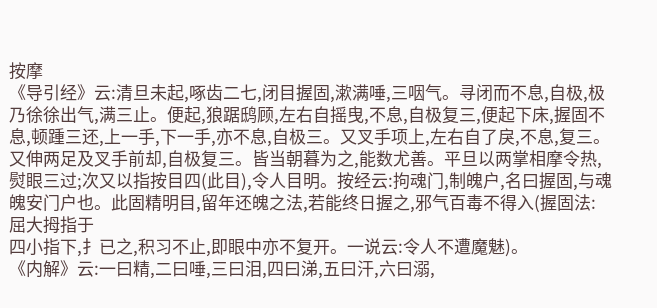按摩
《导引经》云:清旦未起,啄齿二七,闭目握固,漱满唾,三咽气。寻闭而不息,自极,极乃徐徐出气,满三止。便起,狼踞鸱顾,左右自摇曳,不息,自极复三,便起下床,握固不息,顿踵三还,上一手,下一手,亦不息,自极三。又叉手项上,左右自了戾,不息,复三。又伸两足及叉手前却,自极复三。皆当朝暮为之,能数尤善。平旦以两掌相摩令热,熨眼三过;次又以指按目四(此目),令人目明。按经云:拘魂门,制魄户,名曰握固,与魂魄安门户也。此固精明目,留年还魄之法,若能终日握之,邪气百毒不得入(握固法:屈大拇指于
四小指下,扌已之,积习不止,即眼中亦不复开。一说云:令人不遭魔魅)。
《内解》云:一曰精,二曰唾,三曰泪,四曰涕,五曰汗,六曰溺,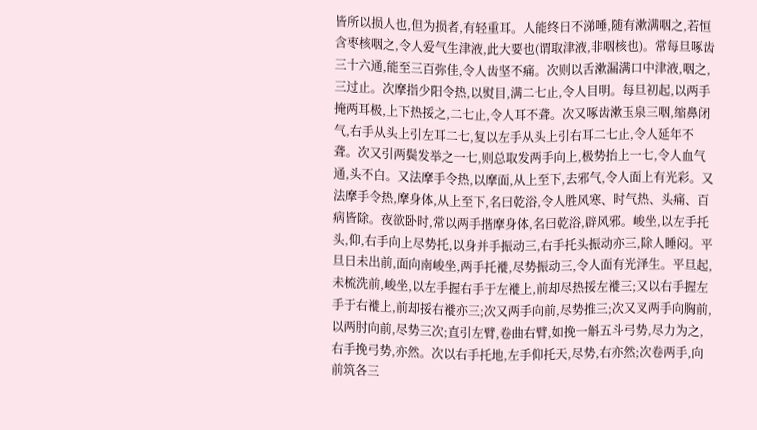皆所以损人也,但为损者,有轻重耳。人能终日不涕唾,随有漱满咽之,若恒含枣核咽之,令人爱气生津液,此大要也(谓取津液,非咽核也)。常每旦啄齿三十六通,能至三百弥佳,令人齿坚不痛。次则以舌漱漏满口中津液,咽之,三过止。次摩指少阳令热,以熨目,满二七止,令人目明。每旦初起,以两手掩两耳极,上下热挼之,二七止,令人耳不聋。次又啄齿漱玉泉三咽,缩鼻闭气,右手从头上引左耳二七,复以左手从头上引右耳二七止,令人延年不聋。次又引两鬓发举之一七,则总取发两手向上,极势抬上一七,令人血气通,头不白。又法摩手令热,以摩面,从上至下,去邪气,令人面上有光彩。又法摩手令热,摩身体,从上至下,名曰乾浴,令人胜风寒、时气热、头痛、百病皆除。夜欲卧时,常以两手揩摩身体,名曰乾浴,辟风邪。峻坐,以左手托头,仰,右手向上尽势托,以身并手振动三,右手托头振动亦三,除人睡闷。平旦日未出前,面向南峻坐,两手托褷,尽势振动三,令人面有光泽生。平旦起,未梳洗前,峻坐,以左手握右手于左褷上,前却尽热挼左褷三;又以右手握左手于右褷上,前却挼右褷亦三;次又两手向前,尽势推三;次又叉两手向胸前,以两肘向前,尽势三次;直引左臂,卷曲右臂,如挽一斛五斗弓势,尽力为之,右手挽弓势,亦然。次以右手托地,左手仰托天,尽势,右亦然;次卷两手,向前筑各三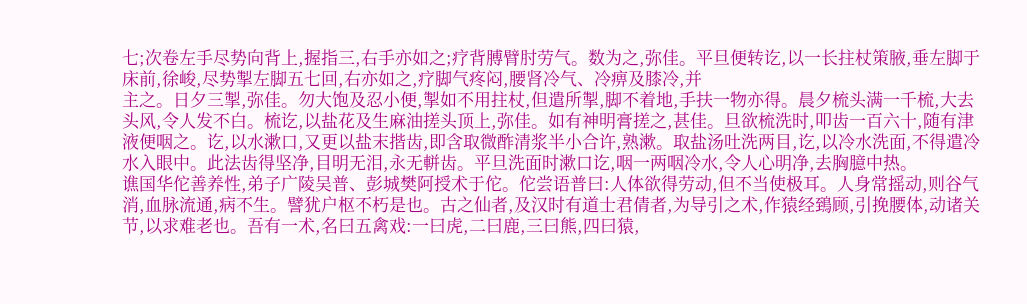七;次卷左手尽势向背上,握指三,右手亦如之;疗背膊臂肘劳气。数为之,弥佳。平旦便转讫,以一长拄杖策腋,垂左脚于床前,徐峻,尽势掣左脚五七回,右亦如之,疗脚气疼闷,腰肾冷气、冷痹及膝冷,并
主之。日夕三掣,弥佳。勿大饱及忍小便,掣如不用拄杖,但遣所掣,脚不着地,手扶一物亦得。晨夕梳头满一千梳,大去头风,令人发不白。梳讫,以盐花及生麻油搓头顶上,弥佳。如有神明膏搓之,甚佳。旦欲梳洗时,叩齿一百六十,随有津液便咽之。讫,以水漱口,又更以盐末揩齿,即含取微酢清浆半小合许,熟漱。取盐汤吐洗两目,讫,以冷水洗面,不得遣冷水入眼中。此法齿得坚净,目明无泪,永无軿齿。平旦洗面时漱口讫,咽一两咽冷水,令人心明净,去胸臆中热。
谯国华佗善养性,弟子广陵吴普、彭城樊阿授术于佗。佗尝语普曰:人体欲得劳动,但不当使极耳。人身常摇动,则谷气消,血脉流通,病不生。譬犹户枢不朽是也。古之仙者,及汉时有道士君倩者,为导引之术,作猿经鵄顾,引挽腰体,动诸关节,以求难老也。吾有一术,名曰五禽戏:一曰虎,二曰鹿,三曰熊,四曰猿,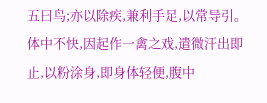五曰鸟;亦以除疾,兼利手足,以常导引。体中不快,因起作一禽之戏,遣微汗出即止,以粉涂身,即身体轻便,腹中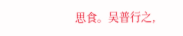思食。吴普行之,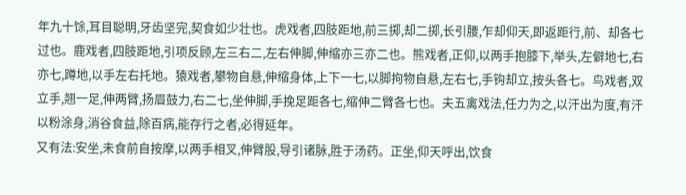年九十馀,耳目聪明,牙齿坚完,契食如少壮也。虎戏者,四肢距地,前三掷,却二掷,长引腰,乍却仰天,即返距行,前、却各七过也。鹿戏者,四肢距地,引项反顾,左三右二,左右伸脚,伸缩亦三亦二也。熊戏者,正仰,以两手抱膝下,举头,左僻地七,右亦七,蹲地,以手左右托地。猿戏者,攀物自悬,伸缩身体,上下一七,以脚拘物自悬,左右七,手钩却立,按头各七。鸟戏者,双立手,翘一足,伸两臂,扬眉鼓力,右二七,坐伸脚,手挽足距各七,缩伸二臂各七也。夫五禽戏法,任力为之,以汗出为度,有汗以粉涂身,消谷食益,除百病,能存行之者,必得延年。
又有法:安坐,未食前自按摩,以两手相叉,伸臂股,导引诸脉,胜于汤药。正坐,仰天呼出,饮食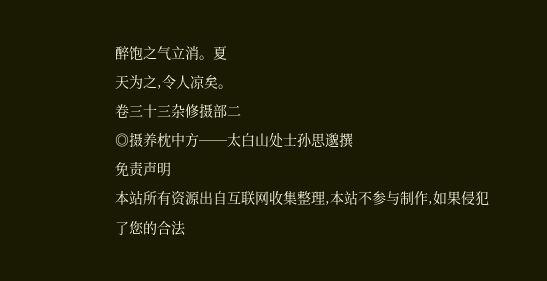醉饱之气立消。夏
天为之,令人凉矣。
卷三十三杂修摄部二
◎摄养枕中方──太白山处士孙思邈撰
免责声明
本站所有资源出自互联网收集整理,本站不参与制作,如果侵犯了您的合法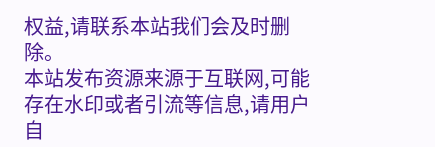权益,请联系本站我们会及时删除。
本站发布资源来源于互联网,可能存在水印或者引流等信息,请用户自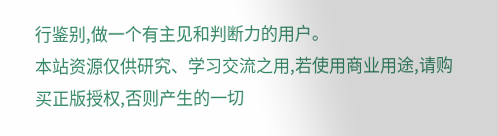行鉴别,做一个有主见和判断力的用户。
本站资源仅供研究、学习交流之用,若使用商业用途,请购买正版授权,否则产生的一切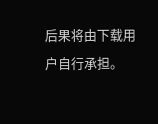后果将由下载用户自行承担。